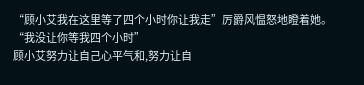“顾小艾我在这里等了四个小时你让我走”厉爵风愠怒地瞪着她。
“我没让你等我四个小时”
顾小艾努力让自己心平气和,努力让自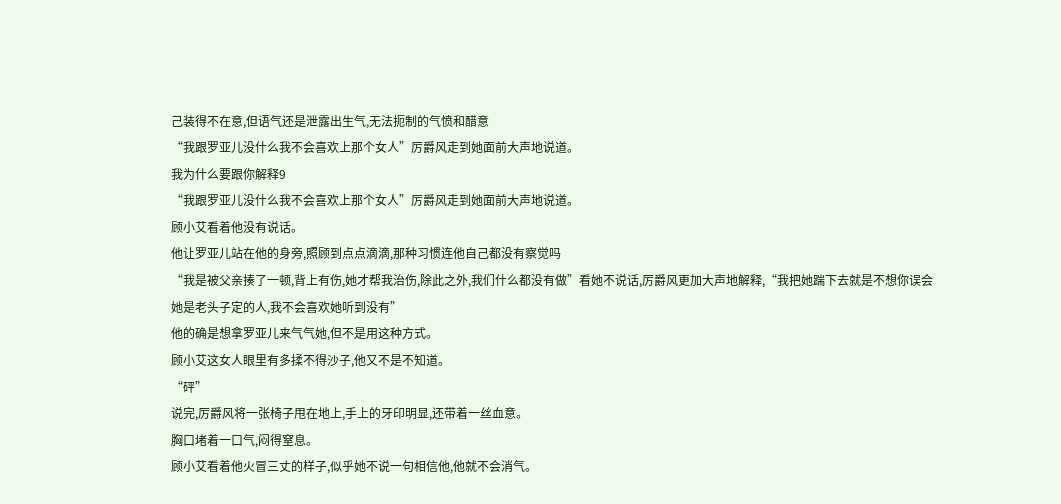己装得不在意,但语气还是泄露出生气,无法扼制的气愤和醋意
“我跟罗亚儿没什么我不会喜欢上那个女人”厉爵风走到她面前大声地说道。
我为什么要跟你解释9
“我跟罗亚儿没什么我不会喜欢上那个女人”厉爵风走到她面前大声地说道。
顾小艾看着他没有说话。
他让罗亚儿站在他的身旁,照顾到点点滴滴,那种习惯连他自己都没有察觉吗
“我是被父亲揍了一顿,背上有伤,她才帮我治伤,除此之外,我们什么都没有做”看她不说话,厉爵风更加大声地解释,“我把她踹下去就是不想你误会她是老头子定的人,我不会喜欢她听到没有”
他的确是想拿罗亚儿来气气她,但不是用这种方式。
顾小艾这女人眼里有多揉不得沙子,他又不是不知道。
“砰”
说完,厉爵风将一张椅子甩在地上,手上的牙印明显,还带着一丝血意。
胸口堵着一口气,闷得窒息。
顾小艾看着他火冒三丈的样子,似乎她不说一句相信他,他就不会消气。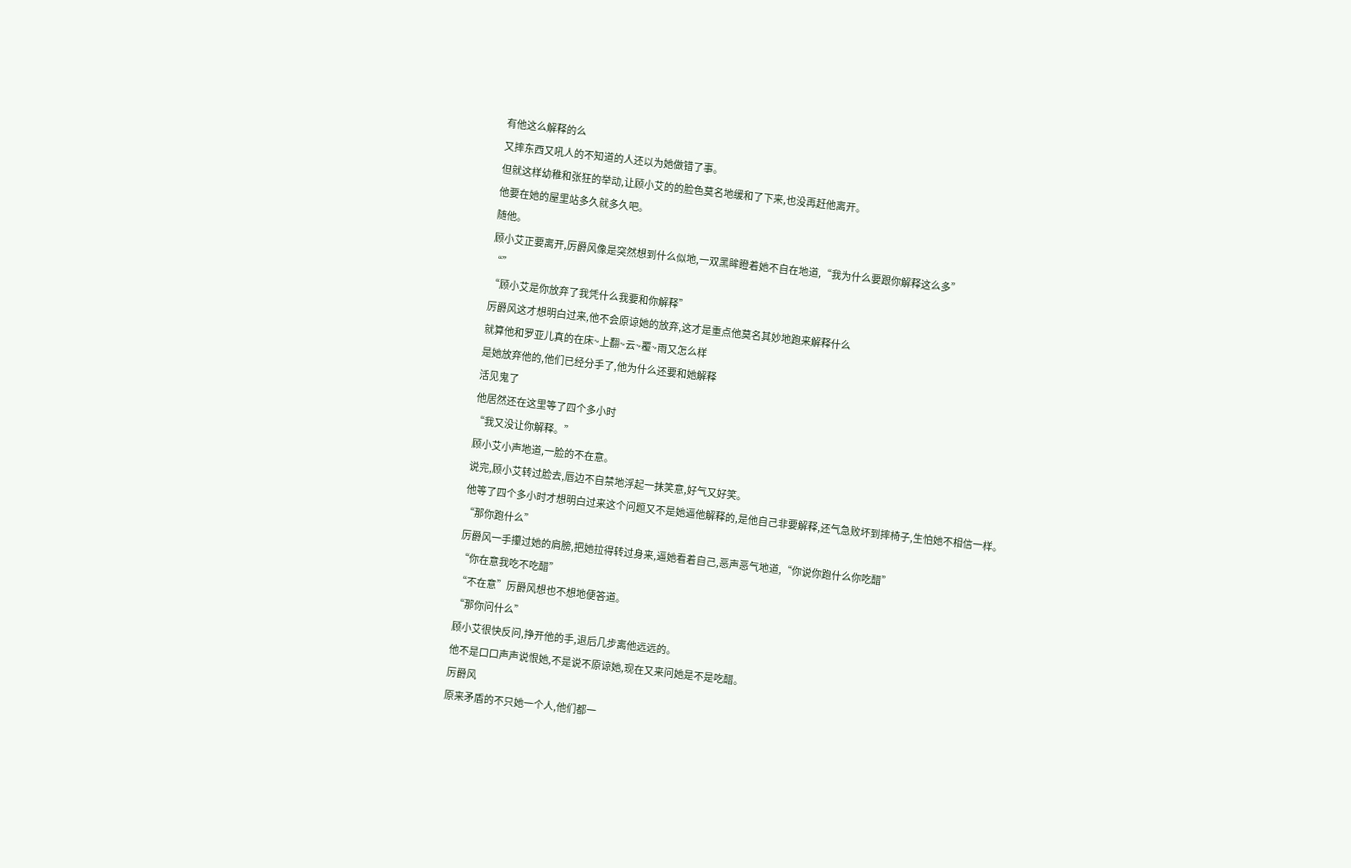有他这么解释的么
又摔东西又吼人的不知道的人还以为她做错了事。
但就这样幼稚和张狂的举动,让顾小艾的的脸色莫名地缓和了下来,也没再赶他离开。
他要在她的屋里站多久就多久吧。
随他。
顾小艾正要离开,厉爵风像是突然想到什么似地,一双黑眸瞪着她不自在地道,“我为什么要跟你解释这么多”
“”
“顾小艾是你放弃了我凭什么我要和你解释”
厉爵风这才想明白过来,他不会原谅她的放弃,这才是重点他莫名其妙地跑来解释什么
就算他和罗亚儿真的在床~上翻~云~覆~雨又怎么样
是她放弃他的,他们已经分手了,他为什么还要和她解释
活见鬼了
他居然还在这里等了四个多小时
“我又没让你解释。”
顾小艾小声地道,一脸的不在意。
说完,顾小艾转过脸去,唇边不自禁地浮起一抹笑意,好气又好笑。
他等了四个多小时才想明白过来这个问题又不是她逼他解释的,是他自己非要解释,还气急败坏到摔椅子,生怕她不相信一样。
“那你跑什么”
厉爵风一手攥过她的肩膀,把她拉得转过身来,逼她看着自己,恶声恶气地道,“你说你跑什么你吃醋”
“你在意我吃不吃醋”
“不在意”厉爵风想也不想地便答道。
“那你问什么”
顾小艾很快反问,挣开他的手,退后几步离他远远的。
他不是口口声声说恨她,不是说不原谅她,现在又来问她是不是吃醋。
厉爵风
原来矛盾的不只她一个人,他们都一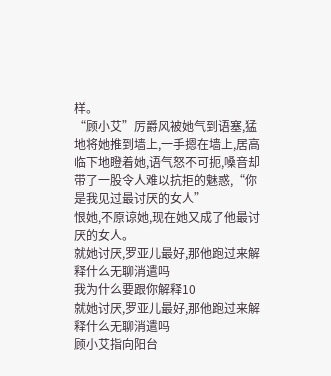样。
“顾小艾”厉爵风被她气到语塞,猛地将她推到墙上,一手摁在墙上,居高临下地瞪着她,语气怒不可扼,嗓音却带了一股令人难以抗拒的魅惑,“你是我见过最讨厌的女人”
恨她,不原谅她,现在她又成了他最讨厌的女人。
就她讨厌,罗亚儿最好,那他跑过来解释什么无聊消遣吗
我为什么要跟你解释10
就她讨厌,罗亚儿最好,那他跑过来解释什么无聊消遣吗
顾小艾指向阳台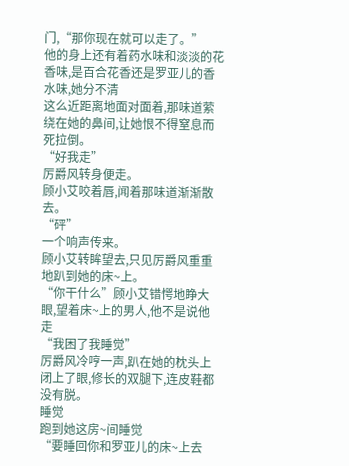门,“那你现在就可以走了。”
他的身上还有着药水味和淡淡的花香味,是百合花香还是罗亚儿的香水味,她分不清
这么近距离地面对面着,那味道萦绕在她的鼻间,让她恨不得窒息而死拉倒。
“好我走”
厉爵风转身便走。
顾小艾咬着唇,闻着那味道渐渐散去。
“砰”
一个响声传来。
顾小艾转眸望去,只见厉爵风重重地趴到她的床~上。
“你干什么”顾小艾错愕地睁大眼,望着床~上的男人,他不是说他走
“我困了我睡觉”
厉爵风冷哼一声,趴在她的枕头上闭上了眼,修长的双腿下,连皮鞋都没有脱。
睡觉
跑到她这房~间睡觉
“要睡回你和罗亚儿的床~上去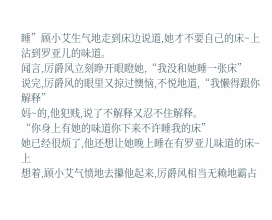睡”顾小艾生气地走到床边说道,她才不要自己的床~上沾到罗亚儿的味道。
闻言,厉爵风立刻睁开眼瞪她,“我没和她睡一张床”
说完,厉爵风的眼里又掠过懊恼,不悦地道,“我懒得跟你解释”
妈~的,他犯贱,说了不解释又忍不住解释。
“你身上有她的味道你下来不许睡我的床”
她已经很烦了,他还想让她晚上睡在有罗亚儿味道的床~上
想着,顾小艾气愤地去攥他起来,厉爵风相当无赖地霸占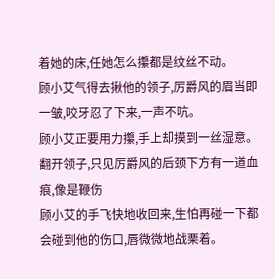着她的床,任她怎么攥都是纹丝不动。
顾小艾气得去揪他的领子,厉爵风的眉当即一皱,咬牙忍了下来,一声不吭。
顾小艾正要用力攥,手上却摸到一丝湿意。
翻开领子,只见厉爵风的后颈下方有一道血痕,像是鞭伤
顾小艾的手飞快地收回来,生怕再碰一下都会碰到他的伤口,唇微微地战栗着。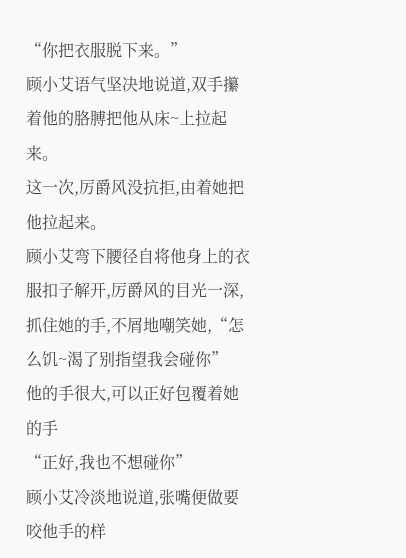“你把衣服脱下来。”
顾小艾语气坚决地说道,双手攥着他的胳膊把他从床~上拉起来。
这一次,厉爵风没抗拒,由着她把他拉起来。
顾小艾弯下腰径自将他身上的衣服扣子解开,厉爵风的目光一深,抓住她的手,不屑地嘲笑她,“怎么饥~渴了别指望我会碰你”
他的手很大,可以正好包覆着她的手
“正好,我也不想碰你”
顾小艾冷淡地说道,张嘴便做要咬他手的样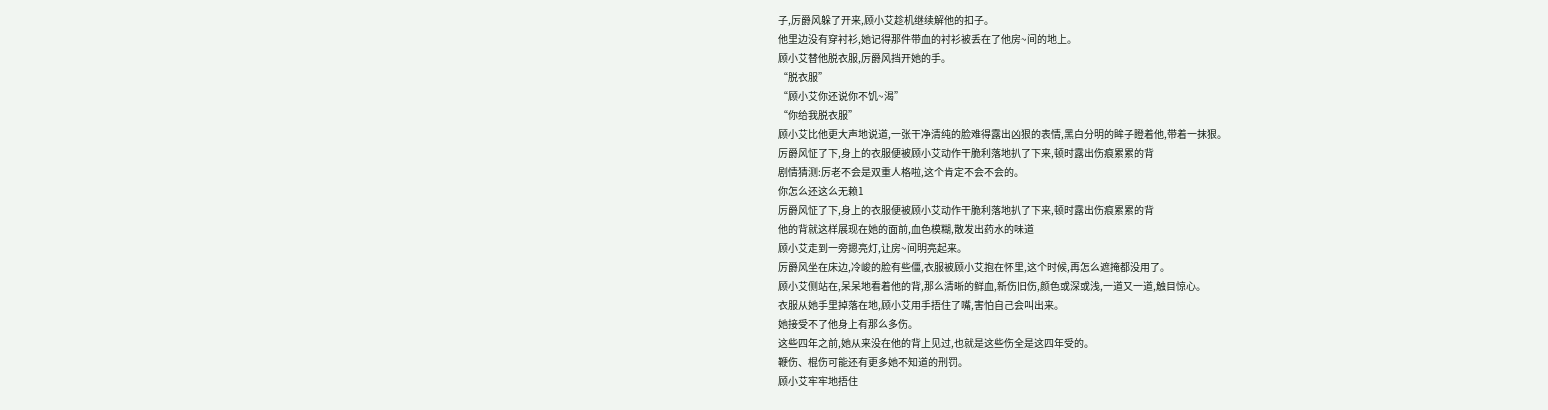子,厉爵风躲了开来,顾小艾趁机继续解他的扣子。
他里边没有穿衬衫,她记得那件带血的衬衫被丢在了他房~间的地上。
顾小艾替他脱衣服,厉爵风挡开她的手。
“脱衣服”
“顾小艾你还说你不饥~渴”
“你给我脱衣服”
顾小艾比他更大声地说道,一张干净清纯的脸难得露出凶狠的表情,黑白分明的眸子瞪着他,带着一抹狠。
厉爵风怔了下,身上的衣服便被顾小艾动作干脆利落地扒了下来,顿时露出伤痕累累的背
剧情猜测:厉老不会是双重人格啦,这个肯定不会不会的。
你怎么还这么无赖1
厉爵风怔了下,身上的衣服便被顾小艾动作干脆利落地扒了下来,顿时露出伤痕累累的背
他的背就这样展现在她的面前,血色模糊,散发出药水的味道
顾小艾走到一旁摁亮灯,让房~间明亮起来。
厉爵风坐在床边,冷峻的脸有些僵,衣服被顾小艾抱在怀里,这个时候,再怎么遮掩都没用了。
顾小艾侧站在,呆呆地看着他的背,那么清晰的鲜血,新伤旧伤,颜色或深或浅,一道又一道,触目惊心。
衣服从她手里掉落在地,顾小艾用手捂住了嘴,害怕自己会叫出来。
她接受不了他身上有那么多伤。
这些四年之前,她从来没在他的背上见过,也就是这些伤全是这四年受的。
鞭伤、棍伤可能还有更多她不知道的刑罚。
顾小艾牢牢地捂住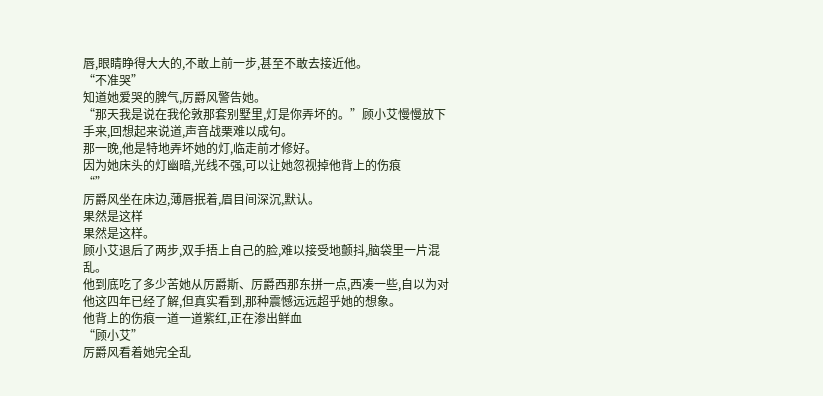唇,眼睛睁得大大的,不敢上前一步,甚至不敢去接近他。
“不准哭”
知道她爱哭的脾气,厉爵风警告她。
“那天我是说在我伦敦那套别墅里,灯是你弄坏的。”顾小艾慢慢放下手来,回想起来说道,声音战栗难以成句。
那一晚,他是特地弄坏她的灯,临走前才修好。
因为她床头的灯幽暗,光线不强,可以让她忽视掉他背上的伤痕
“”
厉爵风坐在床边,薄唇抿着,眉目间深沉,默认。
果然是这样
果然是这样。
顾小艾退后了两步,双手捂上自己的脸,难以接受地颤抖,脑袋里一片混乱。
他到底吃了多少苦她从厉爵斯、厉爵西那东拼一点,西凑一些,自以为对他这四年已经了解,但真实看到,那种震憾远远超乎她的想象。
他背上的伤痕一道一道紫红,正在渗出鲜血
“顾小艾”
厉爵风看着她完全乱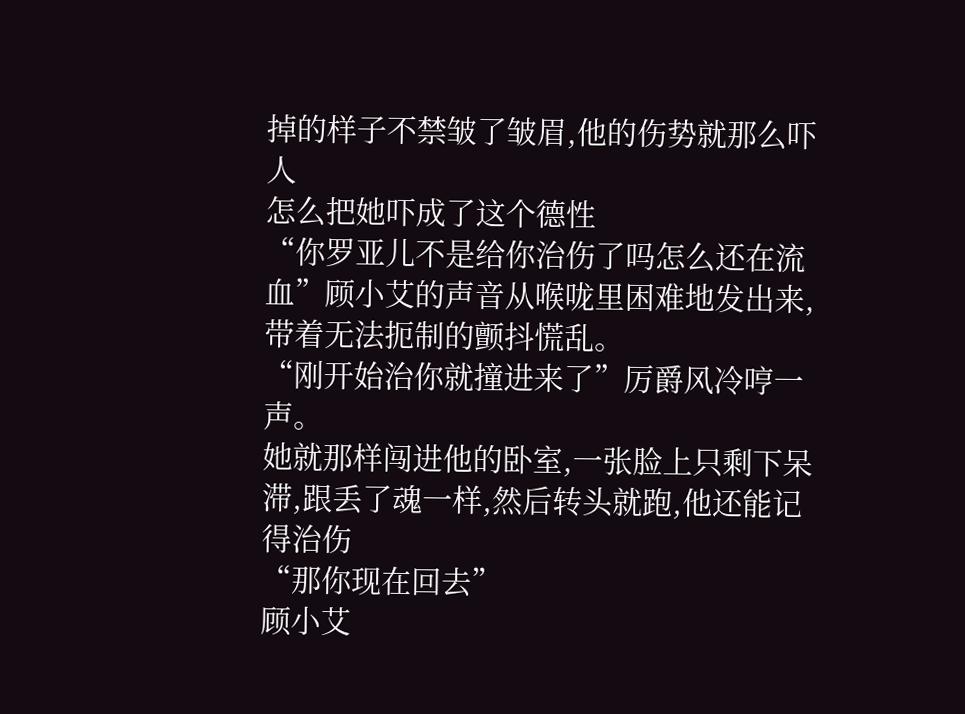掉的样子不禁皱了皱眉,他的伤势就那么吓人
怎么把她吓成了这个德性
“你罗亚儿不是给你治伤了吗怎么还在流血”顾小艾的声音从喉咙里困难地发出来,带着无法扼制的颤抖慌乱。
“刚开始治你就撞进来了”厉爵风冷哼一声。
她就那样闯进他的卧室,一张脸上只剩下呆滞,跟丢了魂一样,然后转头就跑,他还能记得治伤
“那你现在回去”
顾小艾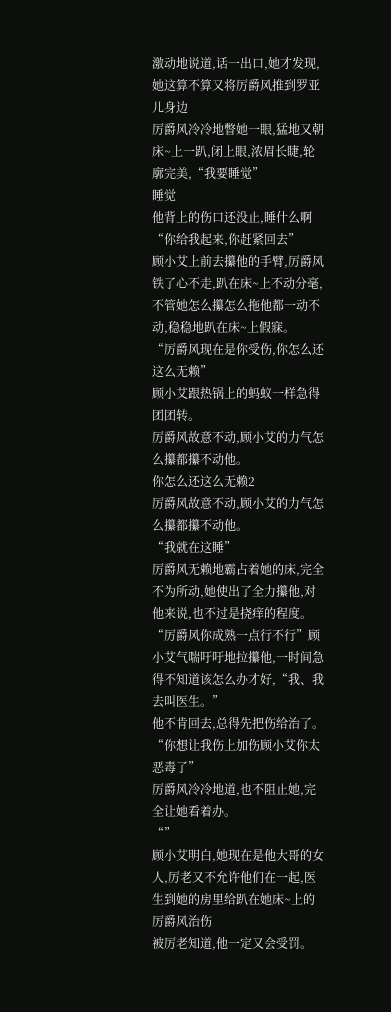激动地说道,话一出口,她才发现,她这算不算又将厉爵风推到罗亚儿身边
厉爵风冷冷地瞥她一眼,猛地又朝床~上一趴,闭上眼,浓眉长睫,轮廓完美,“我要睡觉”
睡觉
他背上的伤口还没止,睡什么啊
“你给我起来,你赶紧回去”
顾小艾上前去攥他的手臂,厉爵风铁了心不走,趴在床~上不动分毫,不管她怎么攥怎么拖他都一动不动,稳稳地趴在床~上假寐。
“厉爵风现在是你受伤,你怎么还这么无赖”
顾小艾跟热锅上的蚂蚁一样急得团团转。
厉爵风故意不动,顾小艾的力气怎么攥都攥不动他。
你怎么还这么无赖2
厉爵风故意不动,顾小艾的力气怎么攥都攥不动他。
“我就在这睡”
厉爵风无赖地霸占着她的床,完全不为所动,她使出了全力攥他,对他来说,也不过是挠痒的程度。
“厉爵风你成熟一点行不行”顾小艾气喘吁吁地拉攥他,一时间急得不知道该怎么办才好,“我、我去叫医生。”
他不肯回去,总得先把伤给治了。
“你想让我伤上加伤顾小艾你太恶毒了”
厉爵风冷冷地道,也不阻止她,完全让她看着办。
“”
顾小艾明白,她现在是他大哥的女人,厉老又不允许他们在一起,医生到她的房里给趴在她床~上的厉爵风治伤
被厉老知道,他一定又会受罚。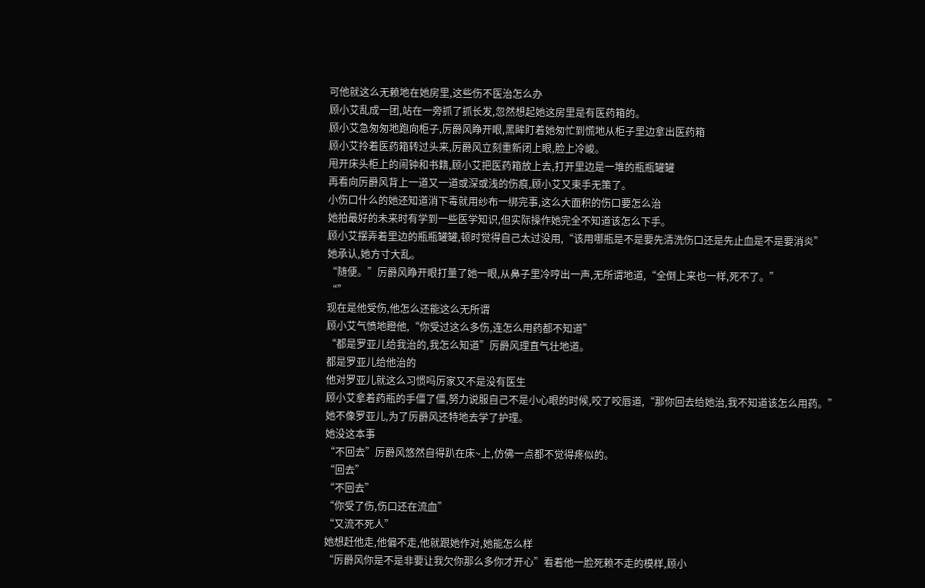可他就这么无赖地在她房里,这些伤不医治怎么办
顾小艾乱成一团,站在一旁抓了抓长发,忽然想起她这房里是有医药箱的。
顾小艾急匆匆地跑向柜子,厉爵风睁开眼,黑眸盯着她匆忙到慌地从柜子里边拿出医药箱
顾小艾拎着医药箱转过头来,厉爵风立刻重新闭上眼,脸上冷峻。
甩开床头柜上的闹钟和书籍,顾小艾把医药箱放上去,打开里边是一堆的瓶瓶罐罐
再看向厉爵风背上一道又一道或深或浅的伤痕,顾小艾又束手无策了。
小伤口什么的她还知道消下毒就用纱布一绑完事,这么大面积的伤口要怎么治
她拍最好的未来时有学到一些医学知识,但实际操作她完全不知道该怎么下手。
顾小艾摆弄着里边的瓶瓶罐罐,顿时觉得自己太过没用,“该用哪瓶是不是要先清洗伤口还是先止血是不是要消炎”
她承认,她方寸大乱。
“随便。”厉爵风睁开眼打量了她一眼,从鼻子里冷哼出一声,无所谓地道,“全倒上来也一样,死不了。”
“”
现在是他受伤,他怎么还能这么无所谓
顾小艾气愤地瞪他,“你受过这么多伤,连怎么用药都不知道”
“都是罗亚儿给我治的,我怎么知道”厉爵风理直气壮地道。
都是罗亚儿给他治的
他对罗亚儿就这么习惯吗厉家又不是没有医生
顾小艾拿着药瓶的手僵了僵,努力说服自己不是小心眼的时候,咬了咬唇道,“那你回去给她治,我不知道该怎么用药。”
她不像罗亚儿,为了厉爵风还特地去学了护理。
她没这本事
“不回去”厉爵风悠然自得趴在床~上,仿佛一点都不觉得疼似的。
“回去”
“不回去”
“你受了伤,伤口还在流血”
“又流不死人”
她想赶他走,他偏不走,他就跟她作对,她能怎么样
“厉爵风你是不是非要让我欠你那么多你才开心”看着他一脸死赖不走的模样,顾小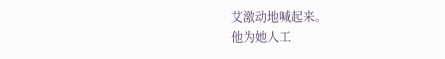艾激动地喊起来。
他为她人工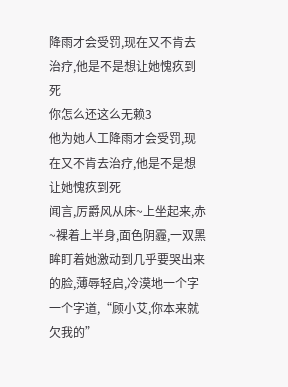降雨才会受罚,现在又不肯去治疗,他是不是想让她愧疚到死
你怎么还这么无赖3
他为她人工降雨才会受罚,现在又不肯去治疗,他是不是想让她愧疚到死
闻言,厉爵风从床~上坐起来,赤~裸着上半身,面色阴霾,一双黑眸盯着她激动到几乎要哭出来的脸,薄辱轻启,冷漠地一个字一个字道,“顾小艾,你本来就欠我的”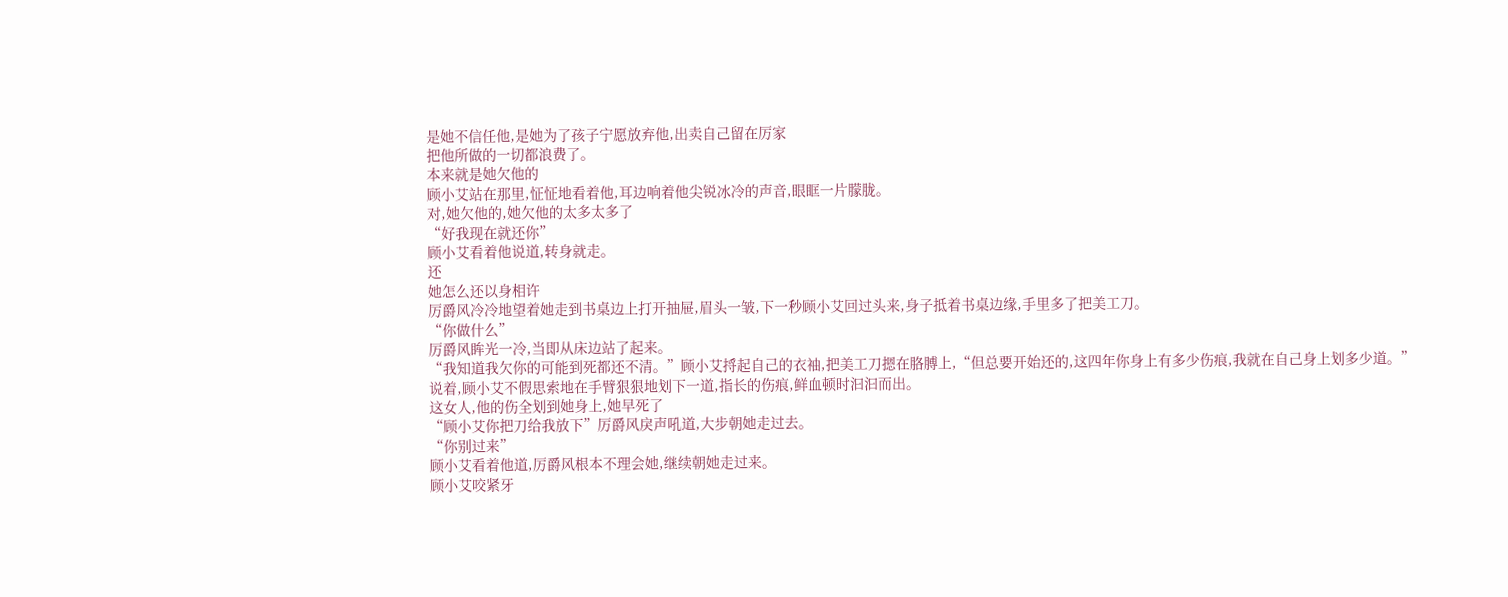是她不信任他,是她为了孩子宁愿放弃他,出卖自己留在厉家
把他所做的一切都浪费了。
本来就是她欠他的
顾小艾站在那里,怔怔地看着他,耳边响着他尖锐冰冷的声音,眼眶一片朦胧。
对,她欠他的,她欠他的太多太多了
“好我现在就还你”
顾小艾看着他说道,转身就走。
还
她怎么还以身相许
厉爵风冷冷地望着她走到书桌边上打开抽屉,眉头一皱,下一秒顾小艾回过头来,身子抵着书桌边缘,手里多了把美工刀。
“你做什么”
厉爵风眸光一冷,当即从床边站了起来。
“我知道我欠你的可能到死都还不清。”顾小艾捋起自己的衣袖,把美工刀摁在胳膊上,“但总要开始还的,这四年你身上有多少伤痕,我就在自己身上划多少道。”
说着,顾小艾不假思索地在手臂狠狠地划下一道,指长的伤痕,鲜血顿时汩汩而出。
这女人,他的伤全划到她身上,她早死了
“顾小艾你把刀给我放下”厉爵风戾声吼道,大步朝她走过去。
“你别过来”
顾小艾看着他道,厉爵风根本不理会她,继续朝她走过来。
顾小艾咬紧牙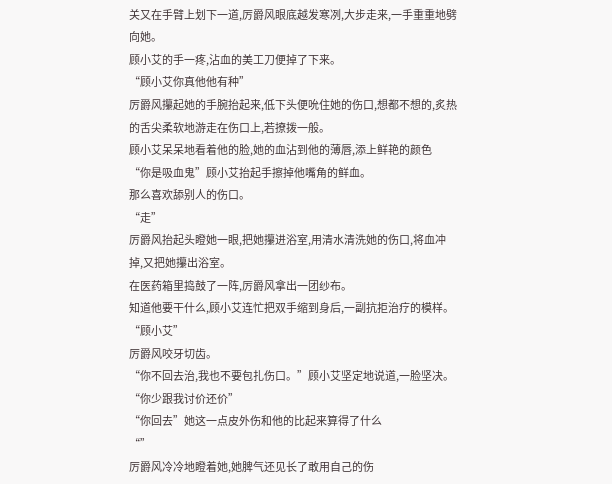关又在手臂上划下一道,厉爵风眼底越发寒冽,大步走来,一手重重地劈向她。
顾小艾的手一疼,沾血的美工刀便掉了下来。
“顾小艾你真他他有种”
厉爵风攥起她的手腕抬起来,低下头便吮住她的伤口,想都不想的,炙热的舌尖柔软地游走在伤口上,若撩拨一般。
顾小艾呆呆地看着他的脸,她的血沾到他的薄唇,添上鲜艳的颜色
“你是吸血鬼”顾小艾抬起手擦掉他嘴角的鲜血。
那么喜欢舔别人的伤口。
“走”
厉爵风抬起头瞪她一眼,把她攥进浴室,用清水清洗她的伤口,将血冲掉,又把她攥出浴室。
在医药箱里捣鼓了一阵,厉爵风拿出一团纱布。
知道他要干什么,顾小艾连忙把双手缩到身后,一副抗拒治疗的模样。
“顾小艾”
厉爵风咬牙切齿。
“你不回去治,我也不要包扎伤口。”顾小艾坚定地说道,一脸坚决。
“你少跟我讨价还价”
“你回去”她这一点皮外伤和他的比起来算得了什么
“”
厉爵风冷冷地瞪着她,她脾气还见长了敢用自己的伤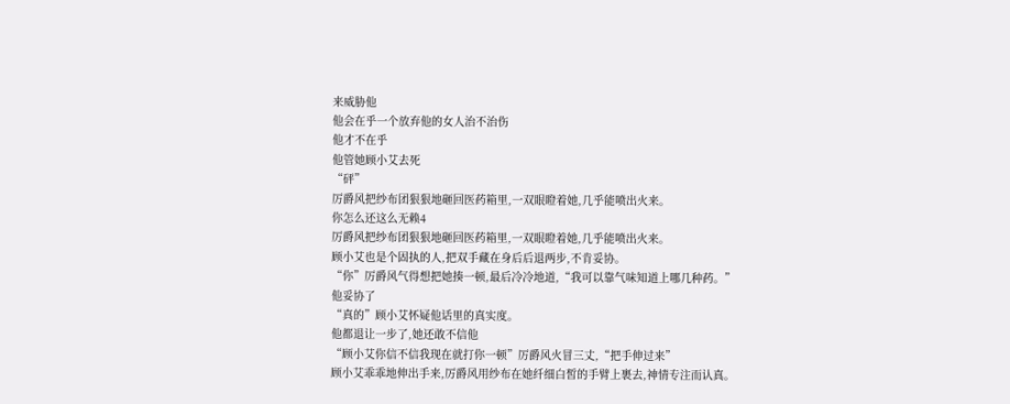来威胁他
他会在乎一个放弃他的女人治不治伤
他才不在乎
他管她顾小艾去死
“砰”
厉爵风把纱布团狠狠地砸回医药箱里,一双眼瞪着她,几乎能喷出火来。
你怎么还这么无赖4
厉爵风把纱布团狠狠地砸回医药箱里,一双眼瞪着她,几乎能喷出火来。
顾小艾也是个固执的人,把双手藏在身后后退两步,不肯妥协。
“你”厉爵风气得想把她揍一顿,最后冷冷地道,“我可以靠气味知道上哪几种药。”
他妥协了
“真的”顾小艾怀疑他话里的真实度。
他都退让一步了,她还敢不信他
“顾小艾你信不信我现在就打你一顿”厉爵风火冒三丈,“把手伸过来”
顾小艾乖乖地伸出手来,厉爵风用纱布在她纤细白皙的手臂上裹去,神情专注而认真。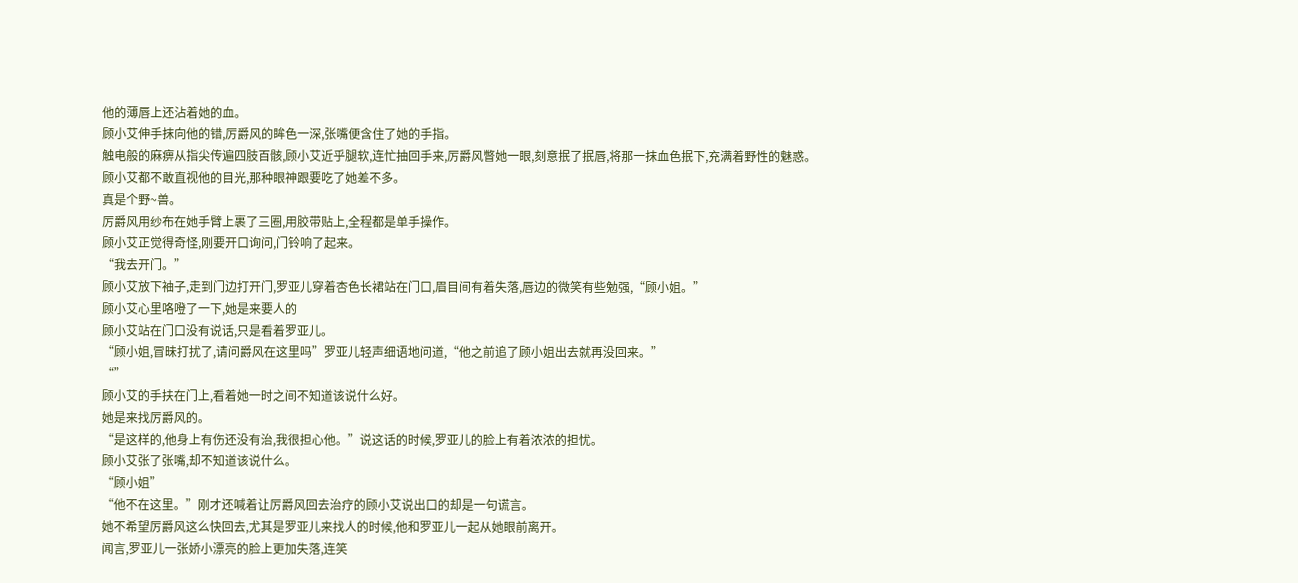他的薄唇上还沾着她的血。
顾小艾伸手抹向他的错,厉爵风的眸色一深,张嘴便含住了她的手指。
触电般的麻痹从指尖传遍四肢百骸,顾小艾近乎腿软,连忙抽回手来,厉爵风瞥她一眼,刻意抿了抿唇,将那一抹血色抿下,充满着野性的魅惑。
顾小艾都不敢直视他的目光,那种眼神跟要吃了她差不多。
真是个野~兽。
厉爵风用纱布在她手臂上裹了三圈,用胶带贴上,全程都是单手操作。
顾小艾正觉得奇怪,刚要开口询问,门铃响了起来。
“我去开门。”
顾小艾放下袖子,走到门边打开门,罗亚儿穿着杏色长裙站在门口,眉目间有着失落,唇边的微笑有些勉强,“顾小姐。”
顾小艾心里咯噔了一下,她是来要人的
顾小艾站在门口没有说话,只是看着罗亚儿。
“顾小姐,冒昧打扰了,请问爵风在这里吗”罗亚儿轻声细语地问道,“他之前追了顾小姐出去就再没回来。”
“”
顾小艾的手扶在门上,看着她一时之间不知道该说什么好。
她是来找厉爵风的。
“是这样的,他身上有伤还没有治,我很担心他。”说这话的时候,罗亚儿的脸上有着浓浓的担忧。
顾小艾张了张嘴,却不知道该说什么。
“顾小姐”
“他不在这里。”刚才还喊着让厉爵风回去治疗的顾小艾说出口的却是一句谎言。
她不希望厉爵风这么快回去,尤其是罗亚儿来找人的时候,他和罗亚儿一起从她眼前离开。
闻言,罗亚儿一张娇小漂亮的脸上更加失落,连笑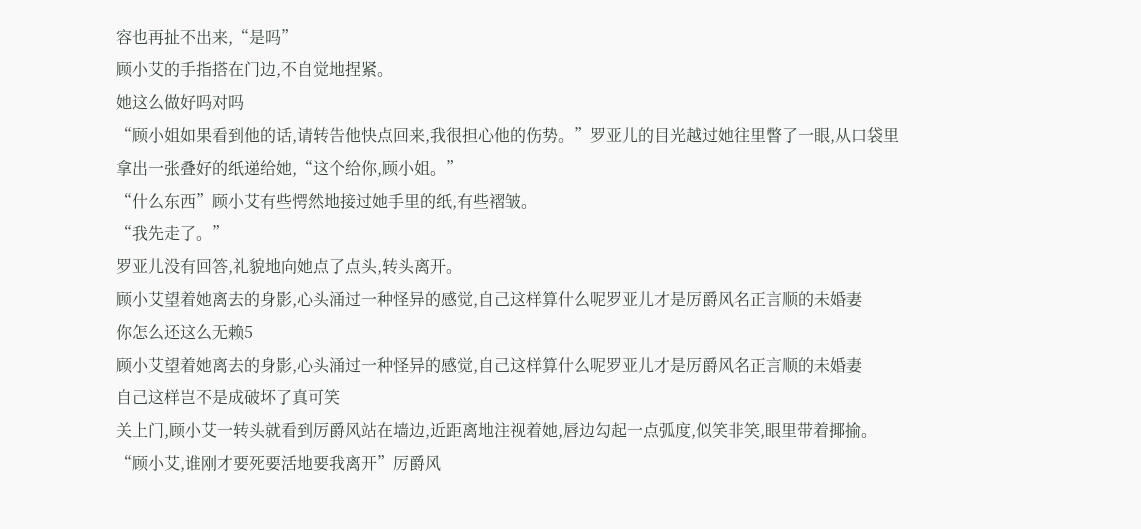容也再扯不出来,“是吗”
顾小艾的手指搭在门边,不自觉地捏紧。
她这么做好吗对吗
“顾小姐如果看到他的话,请转告他快点回来,我很担心他的伤势。”罗亚儿的目光越过她往里瞥了一眼,从口袋里拿出一张叠好的纸递给她,“这个给你,顾小姐。”
“什么东西”顾小艾有些愕然地接过她手里的纸,有些褶皱。
“我先走了。”
罗亚儿没有回答,礼貌地向她点了点头,转头离开。
顾小艾望着她离去的身影,心头涌过一种怪异的感觉,自己这样算什么呢罗亚儿才是厉爵风名正言顺的未婚妻
你怎么还这么无赖5
顾小艾望着她离去的身影,心头涌过一种怪异的感觉,自己这样算什么呢罗亚儿才是厉爵风名正言顺的未婚妻
自己这样岂不是成破坏了真可笑
关上门,顾小艾一转头就看到厉爵风站在墙边,近距离地注视着她,唇边勾起一点弧度,似笑非笑,眼里带着揶揄。
“顾小艾,谁刚才要死要活地要我离开”厉爵风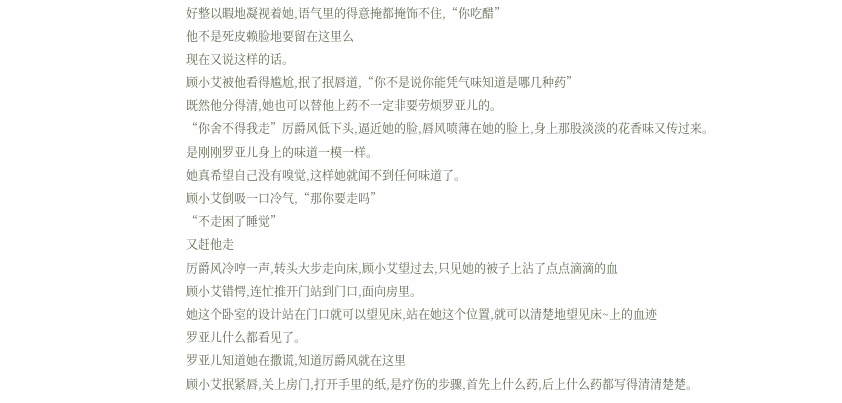好整以暇地凝视着她,语气里的得意掩都掩饰不住,“你吃醋”
他不是死皮赖脸地要留在这里么
现在又说这样的话。
顾小艾被他看得尴尬,抿了抿唇道,“你不是说你能凭气味知道是哪几种药”
既然他分得清,她也可以替他上药不一定非要劳烦罗亚儿的。
“你舍不得我走”厉爵风低下头,逼近她的脸,唇风喷薄在她的脸上,身上那股淡淡的花香味又传过来。
是刚刚罗亚儿身上的味道一模一样。
她真希望自己没有嗅觉,这样她就闻不到任何味道了。
顾小艾倒吸一口冷气,“那你要走吗”
“不走困了睡觉”
又赶他走
厉爵风冷哼一声,转头大步走向床,顾小艾望过去,只见她的被子上沾了点点滴滴的血
顾小艾错愕,连忙推开门站到门口,面向房里。
她这个卧室的设计站在门口就可以望见床,站在她这个位置,就可以清楚地望见床~上的血迹
罗亚儿什么都看见了。
罗亚儿知道她在撒谎,知道厉爵风就在这里
顾小艾抿紧唇,关上房门,打开手里的纸,是疗伤的步骤,首先上什么药,后上什么药都写得清清楚楚。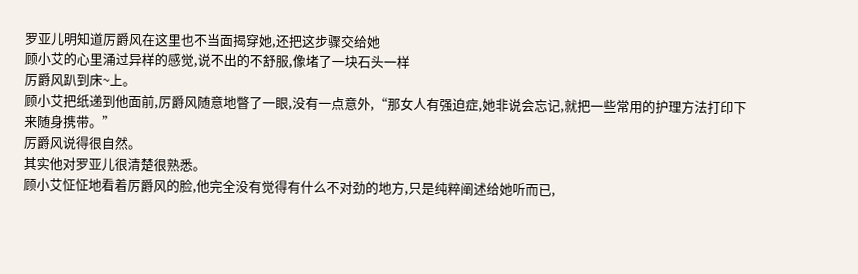罗亚儿明知道厉爵风在这里也不当面揭穿她,还把这步骤交给她
顾小艾的心里涌过异样的感觉,说不出的不舒服,像堵了一块石头一样
厉爵风趴到床~上。
顾小艾把纸递到他面前,厉爵风随意地瞥了一眼,没有一点意外,“那女人有强迫症,她非说会忘记,就把一些常用的护理方法打印下来随身携带。”
厉爵风说得很自然。
其实他对罗亚儿很清楚很熟悉。
顾小艾怔怔地看着厉爵风的脸,他完全没有觉得有什么不对劲的地方,只是纯粹阐述给她听而已,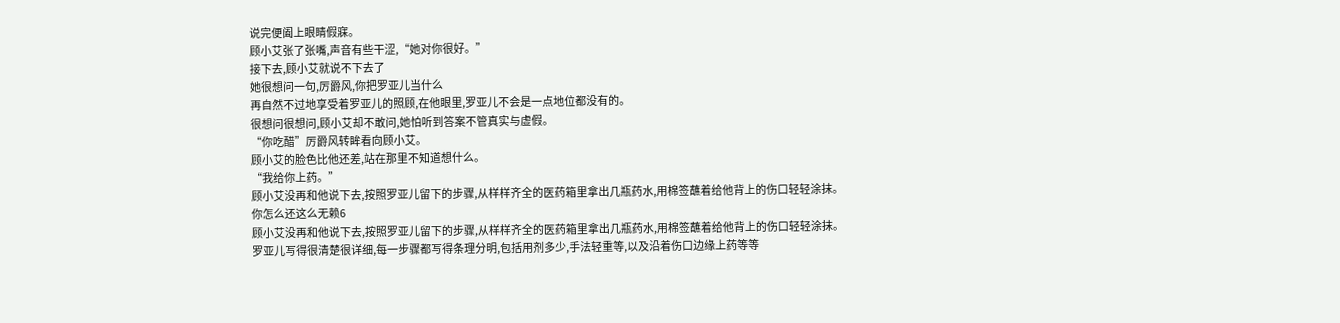说完便阖上眼睛假寐。
顾小艾张了张嘴,声音有些干涩,“她对你很好。”
接下去,顾小艾就说不下去了
她很想问一句,厉爵风,你把罗亚儿当什么
再自然不过地享受着罗亚儿的照顾,在他眼里,罗亚儿不会是一点地位都没有的。
很想问很想问,顾小艾却不敢问,她怕听到答案不管真实与虚假。
“你吃醋”厉爵风转眸看向顾小艾。
顾小艾的脸色比他还差,站在那里不知道想什么。
“我给你上药。”
顾小艾没再和他说下去,按照罗亚儿留下的步骤,从样样齐全的医药箱里拿出几瓶药水,用棉签蘸着给他背上的伤口轻轻涂抹。
你怎么还这么无赖6
顾小艾没再和他说下去,按照罗亚儿留下的步骤,从样样齐全的医药箱里拿出几瓶药水,用棉签蘸着给他背上的伤口轻轻涂抹。
罗亚儿写得很清楚很详细,每一步骤都写得条理分明,包括用剂多少,手法轻重等,以及沿着伤口边缘上药等等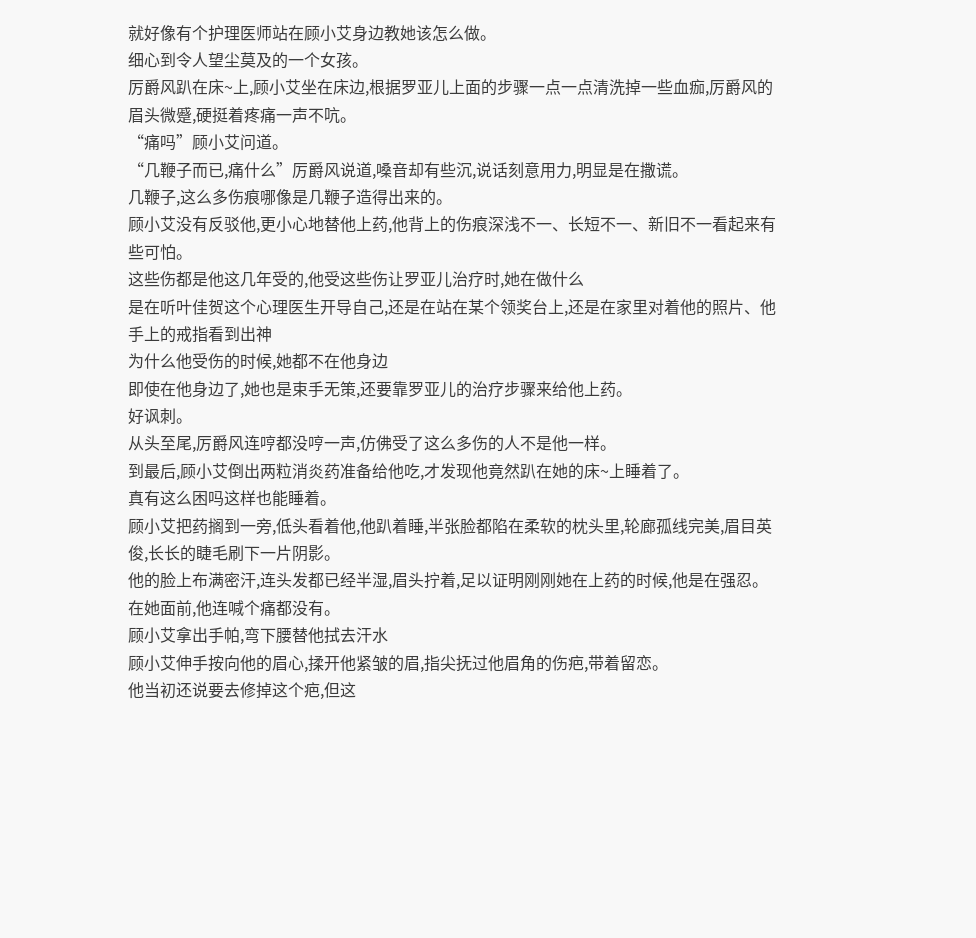就好像有个护理医师站在顾小艾身边教她该怎么做。
细心到令人望尘莫及的一个女孩。
厉爵风趴在床~上,顾小艾坐在床边,根据罗亚儿上面的步骤一点一点清洗掉一些血痂,厉爵风的眉头微蹙,硬挺着疼痛一声不吭。
“痛吗”顾小艾问道。
“几鞭子而已,痛什么”厉爵风说道,嗓音却有些沉,说话刻意用力,明显是在撒谎。
几鞭子,这么多伤痕哪像是几鞭子造得出来的。
顾小艾没有反驳他,更小心地替他上药,他背上的伤痕深浅不一、长短不一、新旧不一看起来有些可怕。
这些伤都是他这几年受的,他受这些伤让罗亚儿治疗时,她在做什么
是在听叶佳贺这个心理医生开导自己,还是在站在某个领奖台上,还是在家里对着他的照片、他手上的戒指看到出神
为什么他受伤的时候,她都不在他身边
即使在他身边了,她也是束手无策,还要靠罗亚儿的治疗步骤来给他上药。
好讽刺。
从头至尾,厉爵风连哼都没哼一声,仿佛受了这么多伤的人不是他一样。
到最后,顾小艾倒出两粒消炎药准备给他吃,才发现他竟然趴在她的床~上睡着了。
真有这么困吗这样也能睡着。
顾小艾把药搁到一旁,低头看着他,他趴着睡,半张脸都陷在柔软的枕头里,轮廊孤线完美,眉目英俊,长长的睫毛刷下一片阴影。
他的脸上布满密汗,连头发都已经半湿,眉头拧着,足以证明刚刚她在上药的时候,他是在强忍。
在她面前,他连喊个痛都没有。
顾小艾拿出手帕,弯下腰替他拭去汗水
顾小艾伸手按向他的眉心,揉开他紧皱的眉,指尖抚过他眉角的伤疤,带着留恋。
他当初还说要去修掉这个疤,但这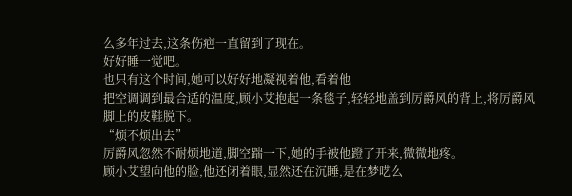么多年过去,这条伤疤一直留到了现在。
好好睡一觉吧。
也只有这个时间,她可以好好地凝视着他,看着他
把空调调到最合适的温度,顾小艾抱起一条毯子,轻轻地盖到厉爵风的背上,将厉爵风脚上的皮鞋脱下。
“烦不烦出去”
厉爵风忽然不耐烦地道,脚空踹一下,她的手被他蹬了开来,微微地疼。
顾小艾望向他的脸,他还闭着眼,显然还在沉睡,是在梦呓么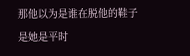那他以为是谁在脱他的鞋子
是她是平时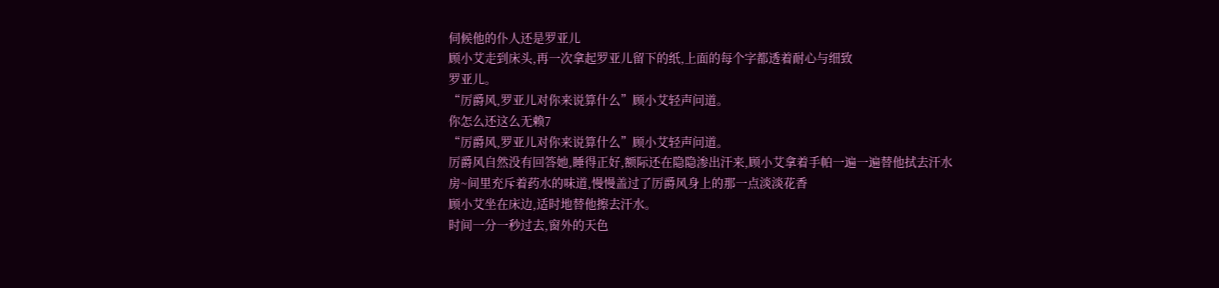伺候他的仆人还是罗亚儿
顾小艾走到床头,再一次拿起罗亚儿留下的纸,上面的每个字都透着耐心与细致
罗亚儿。
“厉爵风,罗亚儿对你来说算什么”顾小艾轻声问道。
你怎么还这么无赖7
“厉爵风,罗亚儿对你来说算什么”顾小艾轻声问道。
厉爵风自然没有回答她,睡得正好,额际还在隐隐渗出汗来,顾小艾拿着手帕一遍一遍替他拭去汗水
房~间里充斥着药水的味道,慢慢盖过了厉爵风身上的那一点淡淡花香
顾小艾坐在床边,适时地替他擦去汗水。
时间一分一秒过去,窗外的天色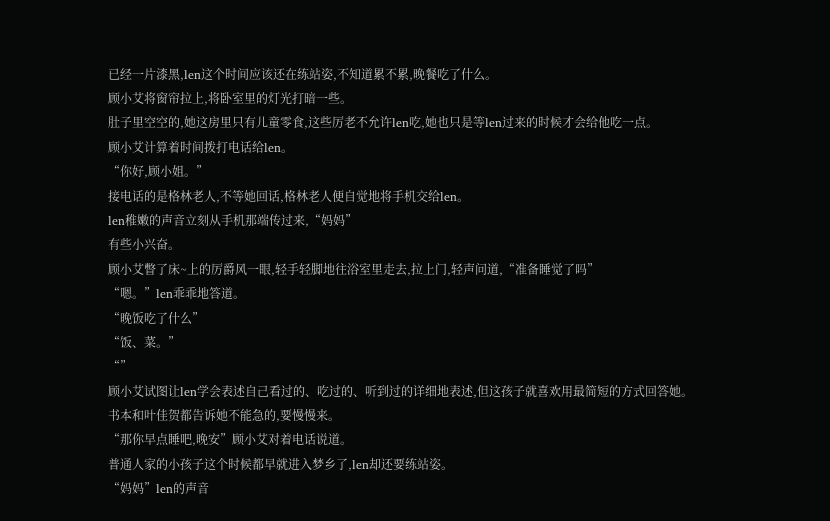已经一片漆黑,len这个时间应该还在练站姿,不知道累不累,晚餐吃了什么。
顾小艾将窗帘拉上,将卧室里的灯光打暗一些。
肚子里空空的,她这房里只有儿童零食,这些厉老不允许len吃,她也只是等len过来的时候才会给他吃一点。
顾小艾计算着时间拨打电话给len。
“你好,顾小姐。”
接电话的是格林老人,不等她回话,格林老人便自觉地将手机交给len。
len稚嫩的声音立刻从手机那端传过来,“妈妈”
有些小兴奋。
顾小艾瞥了床~上的厉爵风一眼,轻手轻脚地往浴室里走去,拉上门,轻声问道,“准备睡觉了吗”
“嗯。”len乖乖地答道。
“晚饭吃了什么”
“饭、菜。”
“”
顾小艾试图让len学会表述自己看过的、吃过的、听到过的详细地表述,但这孩子就喜欢用最简短的方式回答她。
书本和叶佳贺都告诉她不能急的,要慢慢来。
“那你早点睡吧,晚安”顾小艾对着电话说道。
普通人家的小孩子这个时候都早就进入梦乡了,len却还要练站姿。
“妈妈”len的声音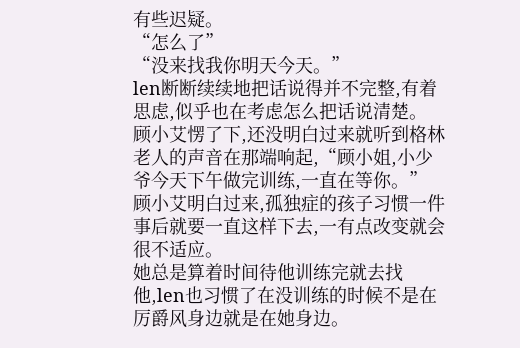有些迟疑。
“怎么了”
“没来找我你明天今天。”
len断断续续地把话说得并不完整,有着思虑,似乎也在考虑怎么把话说清楚。
顾小艾愣了下,还没明白过来就听到格林老人的声音在那端响起,“顾小姐,小少爷今天下午做完训练,一直在等你。”
顾小艾明白过来,孤独症的孩子习惯一件事后就要一直这样下去,一有点改变就会很不适应。
她总是算着时间待他训练完就去找他,len也习惯了在没训练的时候不是在厉爵风身边就是在她身边。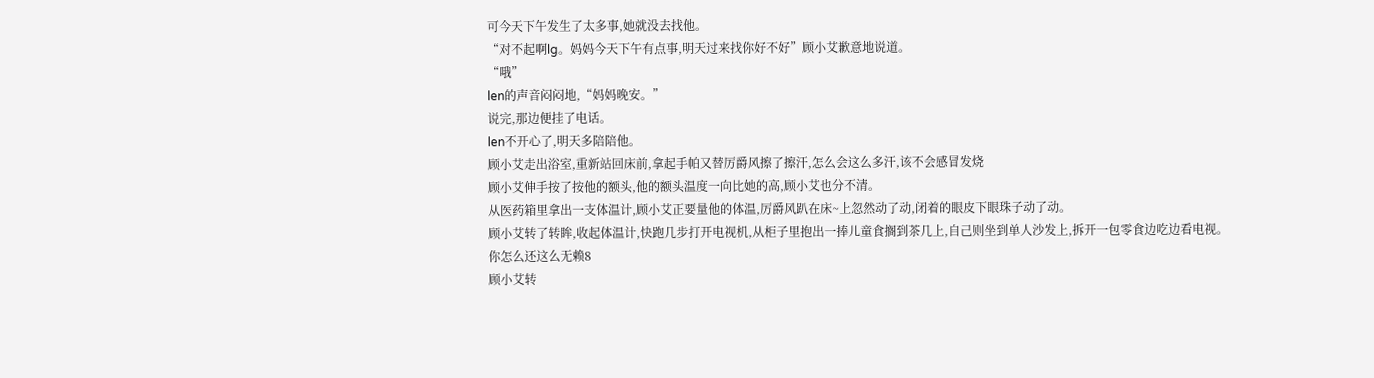可今天下午发生了太多事,她就没去找他。
“对不起啊lg。妈妈今天下午有点事,明天过来找你好不好”顾小艾歉意地说道。
“哦”
len的声音闷闷地,“妈妈晚安。”
说完,那边便挂了电话。
len不开心了,明天多陪陪他。
顾小艾走出浴室,重新站回床前,拿起手帕又替厉爵风擦了擦汗,怎么会这么多汗,该不会感冒发烧
顾小艾伸手按了按他的额头,他的额头温度一向比她的高,顾小艾也分不清。
从医药箱里拿出一支体温计,顾小艾正要量他的体温,厉爵风趴在床~上忽然动了动,闭着的眼皮下眼珠子动了动。
顾小艾转了转眸,收起体温计,快跑几步打开电视机,从柜子里抱出一捧儿童食搁到茶几上,自己则坐到单人沙发上,拆开一包零食边吃边看电视。
你怎么还这么无赖8
顾小艾转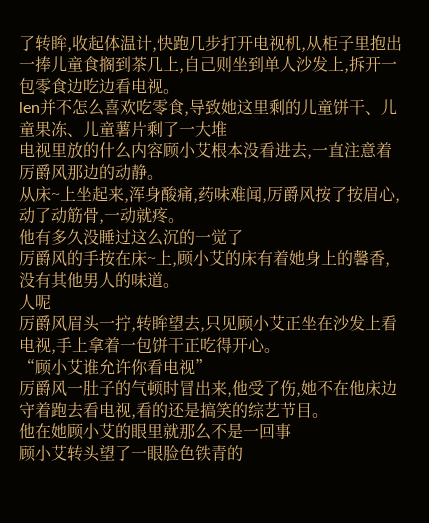了转眸,收起体温计,快跑几步打开电视机,从柜子里抱出一捧儿童食搁到茶几上,自己则坐到单人沙发上,拆开一包零食边吃边看电视。
len并不怎么喜欢吃零食,导致她这里剩的儿童饼干、儿童果冻、儿童薯片剩了一大堆
电视里放的什么内容顾小艾根本没看进去,一直注意着厉爵风那边的动静。
从床~上坐起来,浑身酸痛,药味难闻,厉爵风按了按眉心,动了动筋骨,一动就疼。
他有多久没睡过这么沉的一觉了
厉爵风的手按在床~上,顾小艾的床有着她身上的馨香,没有其他男人的味道。
人呢
厉爵风眉头一拧,转眸望去,只见顾小艾正坐在沙发上看电视,手上拿着一包饼干正吃得开心。
“顾小艾谁允许你看电视”
厉爵风一肚子的气顿时冒出来,他受了伤,她不在他床边守着跑去看电视,看的还是搞笑的综艺节目。
他在她顾小艾的眼里就那么不是一回事
顾小艾转头望了一眼脸色铁青的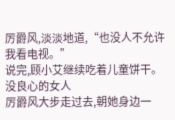厉爵风,淡淡地道,“也没人不允许我看电视。”
说完,顾小艾继续吃着儿童饼干。
没良心的女人
厉爵风大步走过去,朝她身边一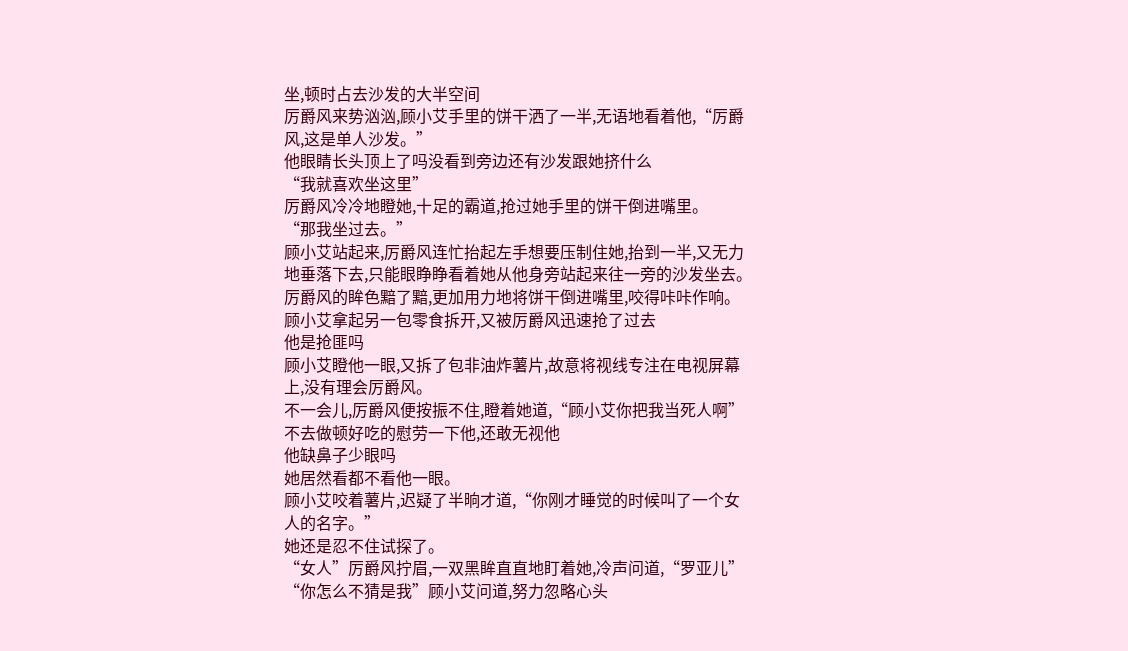坐,顿时占去沙发的大半空间
厉爵风来势汹汹,顾小艾手里的饼干洒了一半,无语地看着他,“厉爵风,这是单人沙发。”
他眼睛长头顶上了吗没看到旁边还有沙发跟她挤什么
“我就喜欢坐这里”
厉爵风冷冷地瞪她,十足的霸道,抢过她手里的饼干倒进嘴里。
“那我坐过去。”
顾小艾站起来,厉爵风连忙抬起左手想要压制住她,抬到一半,又无力地垂落下去,只能眼睁睁看着她从他身旁站起来往一旁的沙发坐去。
厉爵风的眸色黯了黯,更加用力地将饼干倒进嘴里,咬得咔咔作响。
顾小艾拿起另一包零食拆开,又被厉爵风迅速抢了过去
他是抢匪吗
顾小艾瞪他一眼,又拆了包非油炸薯片,故意将视线专注在电视屏幕上,没有理会厉爵风。
不一会儿,厉爵风便按振不住,瞪着她道,“顾小艾你把我当死人啊”
不去做顿好吃的慰劳一下他,还敢无视他
他缺鼻子少眼吗
她居然看都不看他一眼。
顾小艾咬着薯片,迟疑了半晌才道,“你刚才睡觉的时候叫了一个女人的名字。”
她还是忍不住试探了。
“女人”厉爵风拧眉,一双黑眸直直地盯着她,冷声问道,“罗亚儿”
“你怎么不猜是我”顾小艾问道,努力忽略心头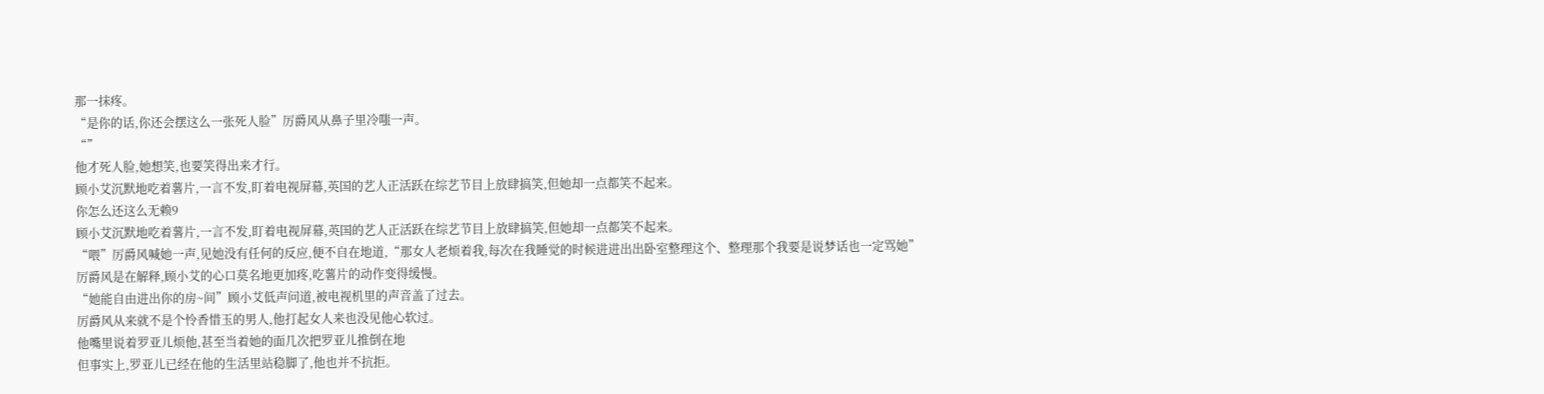那一抹疼。
“是你的话,你还会摆这么一张死人脸”厉爵风从鼻子里冷嗤一声。
“”
他才死人脸,她想笑,也要笑得出来才行。
顾小艾沉默地吃着薯片,一言不发,盯着电视屏幕,英国的艺人正活跃在综艺节目上放肆搞笑,但她却一点都笑不起来。
你怎么还这么无赖9
顾小艾沉默地吃着薯片,一言不发,盯着电视屏幕,英国的艺人正活跃在综艺节目上放肆搞笑,但她却一点都笑不起来。
“喂”厉爵风喊她一声,见她没有任何的反应,便不自在地道,“那女人老烦着我,每次在我睡觉的时候进进出出卧室整理这个、整理那个我要是说梦话也一定骂她”
厉爵风是在解释,顾小艾的心口莫名地更加疼,吃薯片的动作变得缓慢。
“她能自由进出你的房~间”顾小艾低声问道,被电视机里的声音盖了过去。
厉爵风从来就不是个怜香惜玉的男人,他打起女人来也没见他心软过。
他嘴里说着罗亚儿烦他,甚至当着她的面几次把罗亚儿推倒在地
但事实上,罗亚儿已经在他的生活里站稳脚了,他也并不抗拒。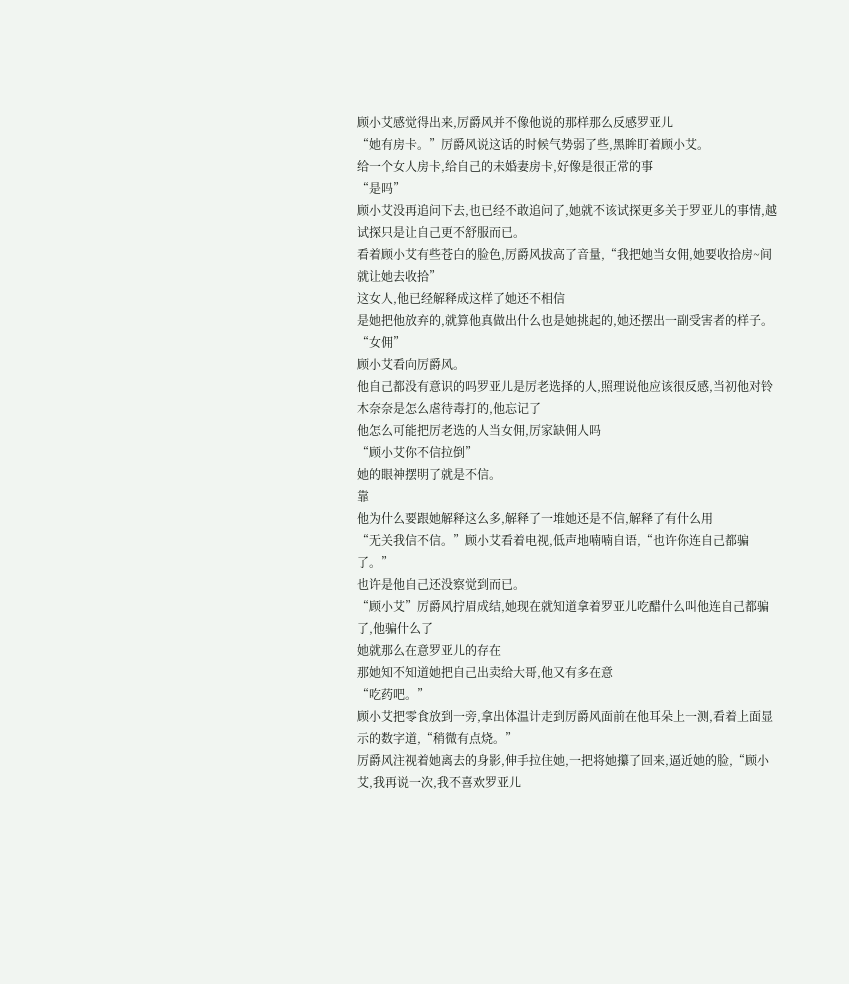顾小艾感觉得出来,厉爵风并不像他说的那样那么反感罗亚儿
“她有房卡。”厉爵风说这话的时候气势弱了些,黑眸盯着顾小艾。
给一个女人房卡,给自己的未婚妻房卡,好像是很正常的事
“是吗”
顾小艾没再追问下去,也已经不敢追问了,她就不该试探更多关于罗亚儿的事情,越试探只是让自己更不舒服而已。
看着顾小艾有些苍白的脸色,厉爵风拔高了音量,“我把她当女佣,她要收拾房~间就让她去收拾”
这女人,他已经解释成这样了她还不相信
是她把他放弃的,就算他真做出什么也是她挑起的,她还摆出一副受害者的样子。
“女佣”
顾小艾看向厉爵风。
他自己都没有意识的吗罗亚儿是厉老选择的人,照理说他应该很反感,当初他对铃木奈奈是怎么虐待毒打的,他忘记了
他怎么可能把厉老选的人当女佣,厉家缺佣人吗
“顾小艾你不信拉倒”
她的眼神摆明了就是不信。
靠
他为什么要跟她解释这么多,解释了一堆她还是不信,解释了有什么用
“无关我信不信。”顾小艾看着电视,低声地喃喃自语,“也许你连自己都骗了。”
也许是他自己还没察觉到而已。
“顾小艾”厉爵风拧眉成结,她现在就知道拿着罗亚儿吃醋什么叫他连自己都骗了,他骗什么了
她就那么在意罗亚儿的存在
那她知不知道她把自己出卖给大哥,他又有多在意
“吃药吧。”
顾小艾把零食放到一旁,拿出体温计走到厉爵风面前在他耳朵上一测,看着上面显示的数字道,“稍微有点烧。”
厉爵风注视着她离去的身影,伸手拉住她,一把将她攥了回来,逼近她的脸,“顾小艾,我再说一次,我不喜欢罗亚儿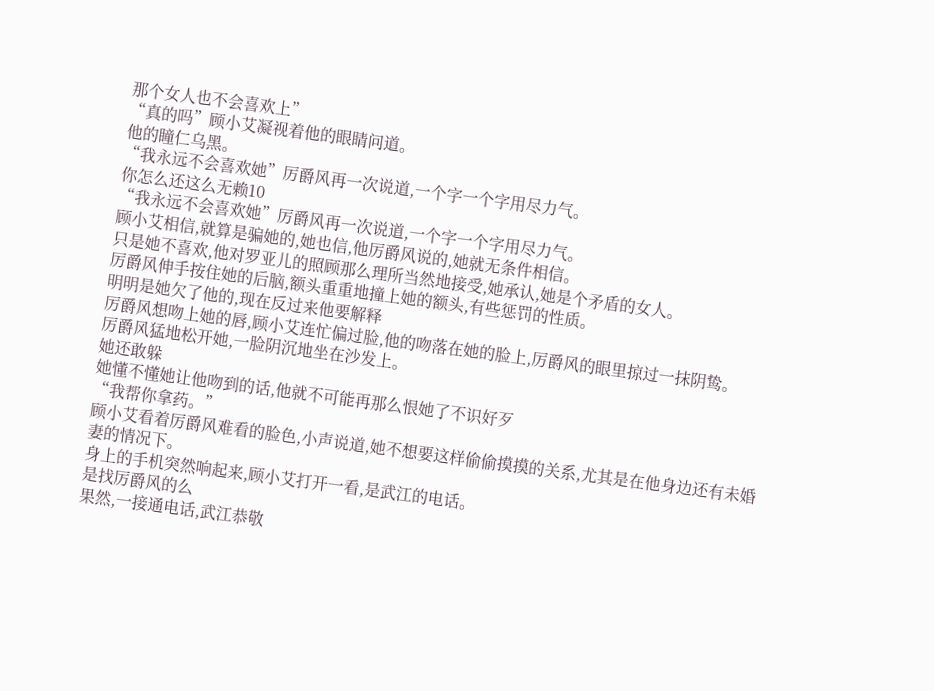那个女人也不会喜欢上”
“真的吗”顾小艾凝视着他的眼睛问道。
他的瞳仁乌黑。
“我永远不会喜欢她”厉爵风再一次说道,一个字一个字用尽力气。
你怎么还这么无赖10
“我永远不会喜欢她”厉爵风再一次说道,一个字一个字用尽力气。
顾小艾相信,就算是骗她的,她也信,他厉爵风说的,她就无条件相信。
只是她不喜欢,他对罗亚儿的照顾那么理所当然地接受,她承认,她是个矛盾的女人。
厉爵风伸手按住她的后脑,额头重重地撞上她的额头,有些惩罚的性质。
明明是她欠了他的,现在反过来他要解释
厉爵风想吻上她的唇,顾小艾连忙偏过脸,他的吻落在她的脸上,厉爵风的眼里掠过一抹阴鸷。
厉爵风猛地松开她,一脸阴沉地坐在沙发上。
她还敢躲
她懂不懂她让他吻到的话,他就不可能再那么恨她了不识好歹
“我帮你拿药。”
顾小艾看着厉爵风难看的脸色,小声说道,她不想要这样偷偷摸摸的关系,尤其是在他身边还有未婚妻的情况下。
身上的手机突然响起来,顾小艾打开一看,是武江的电话。
是找厉爵风的么
果然,一接通电话,武江恭敬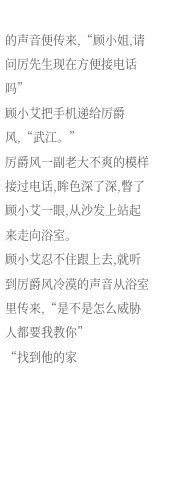的声音便传来,“顾小姐,请问厉先生现在方便接电话吗”
顾小艾把手机递给厉爵风,“武江。”
厉爵风一副老大不爽的模样接过电话,眸色深了深,瞥了顾小艾一眼,从沙发上站起来走向浴室。
顾小艾忍不住跟上去,就听到厉爵风冷漠的声音从浴室里传来,“是不是怎么威胁人都要我教你”
“找到他的家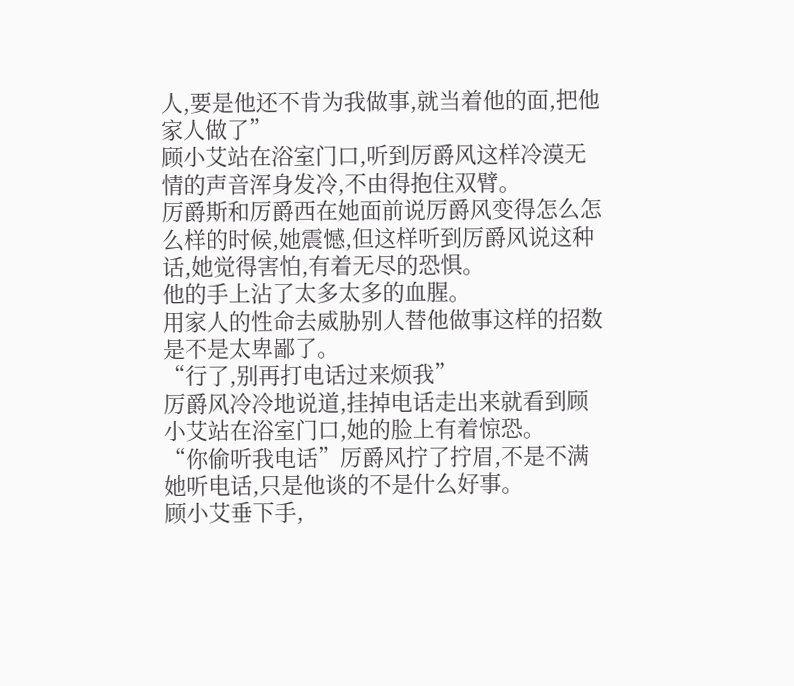人,要是他还不肯为我做事,就当着他的面,把他家人做了”
顾小艾站在浴室门口,听到厉爵风这样冷漠无情的声音浑身发冷,不由得抱住双臂。
厉爵斯和厉爵西在她面前说厉爵风变得怎么怎么样的时候,她震憾,但这样听到厉爵风说这种话,她觉得害怕,有着无尽的恐惧。
他的手上沾了太多太多的血腥。
用家人的性命去威胁别人替他做事这样的招数是不是太卑鄙了。
“行了,别再打电话过来烦我”
厉爵风冷冷地说道,挂掉电话走出来就看到顾小艾站在浴室门口,她的脸上有着惊恐。
“你偷听我电话”厉爵风拧了拧眉,不是不满她听电话,只是他谈的不是什么好事。
顾小艾垂下手,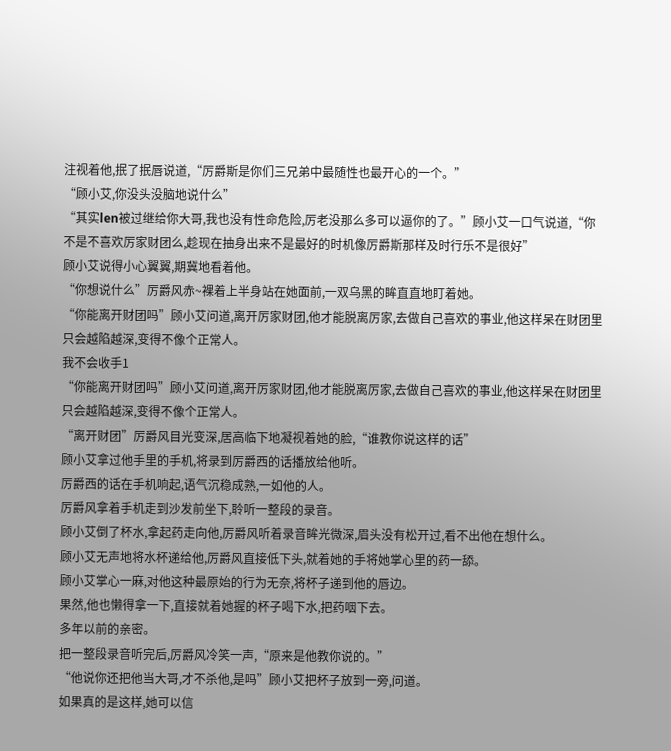注视着他,抿了抿唇说道,“厉爵斯是你们三兄弟中最随性也最开心的一个。”
“顾小艾,你没头没脑地说什么”
“其实len被过继给你大哥,我也没有性命危险,厉老没那么多可以逼你的了。”顾小艾一口气说道,“你不是不喜欢厉家财团么,趁现在抽身出来不是最好的时机像厉爵斯那样及时行乐不是很好”
顾小艾说得小心翼翼,期冀地看着他。
“你想说什么”厉爵风赤~裸着上半身站在她面前,一双乌黑的眸直直地盯着她。
“你能离开财团吗”顾小艾问道,离开厉家财团,他才能脱离厉家,去做自己喜欢的事业,他这样呆在财团里只会越陷越深,变得不像个正常人。
我不会收手1
“你能离开财团吗”顾小艾问道,离开厉家财团,他才能脱离厉家,去做自己喜欢的事业,他这样呆在财团里只会越陷越深,变得不像个正常人。
“离开财团”厉爵风目光变深,居高临下地凝视着她的脸,“谁教你说这样的话”
顾小艾拿过他手里的手机,将录到厉爵西的话播放给他听。
厉爵西的话在手机响起,语气沉稳成熟,一如他的人。
厉爵风拿着手机走到沙发前坐下,聆听一整段的录音。
顾小艾倒了杯水,拿起药走向他,厉爵风听着录音眸光微深,眉头没有松开过,看不出他在想什么。
顾小艾无声地将水杯递给他,厉爵风直接低下头,就着她的手将她掌心里的药一舔。
顾小艾掌心一麻,对他这种最原始的行为无奈,将杯子递到他的唇边。
果然,他也懒得拿一下,直接就着她握的杯子喝下水,把药咽下去。
多年以前的亲密。
把一整段录音听完后,厉爵风冷笑一声,“原来是他教你说的。”
“他说你还把他当大哥,才不杀他,是吗”顾小艾把杯子放到一旁,问道。
如果真的是这样,她可以信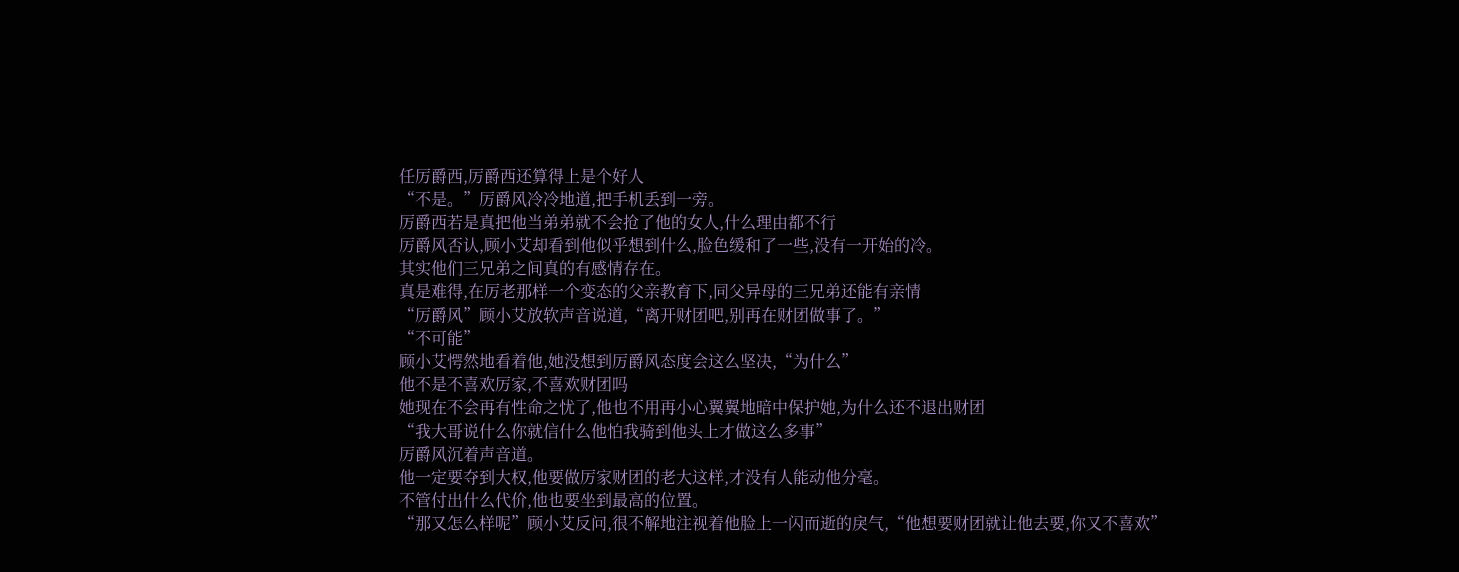任厉爵西,厉爵西还算得上是个好人
“不是。”厉爵风冷冷地道,把手机丢到一旁。
厉爵西若是真把他当弟弟就不会抢了他的女人,什么理由都不行
厉爵风否认,顾小艾却看到他似乎想到什么,脸色缓和了一些,没有一开始的冷。
其实他们三兄弟之间真的有感情存在。
真是难得,在厉老那样一个变态的父亲教育下,同父异母的三兄弟还能有亲情
“厉爵风”顾小艾放软声音说道,“离开财团吧,别再在财团做事了。”
“不可能”
顾小艾愕然地看着他,她没想到厉爵风态度会这么坚决,“为什么”
他不是不喜欢厉家,不喜欢财团吗
她现在不会再有性命之忧了,他也不用再小心翼翼地暗中保护她,为什么还不退出财团
“我大哥说什么你就信什么他怕我骑到他头上才做这么多事”
厉爵风沉着声音道。
他一定要夺到大权,他要做厉家财团的老大这样,才没有人能动他分毫。
不管付出什么代价,他也要坐到最高的位置。
“那又怎么样呢”顾小艾反问,很不解地注视着他脸上一闪而逝的戾气,“他想要财团就让他去要,你又不喜欢”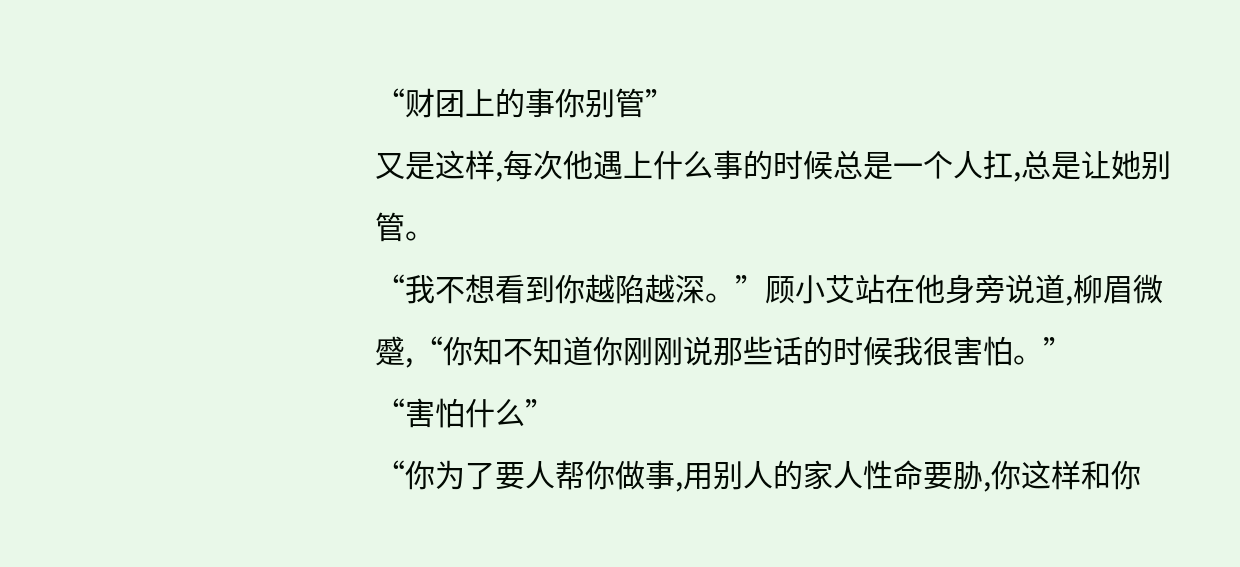“财团上的事你别管”
又是这样,每次他遇上什么事的时候总是一个人扛,总是让她别管。
“我不想看到你越陷越深。”顾小艾站在他身旁说道,柳眉微蹙,“你知不知道你刚刚说那些话的时候我很害怕。”
“害怕什么”
“你为了要人帮你做事,用别人的家人性命要胁,你这样和你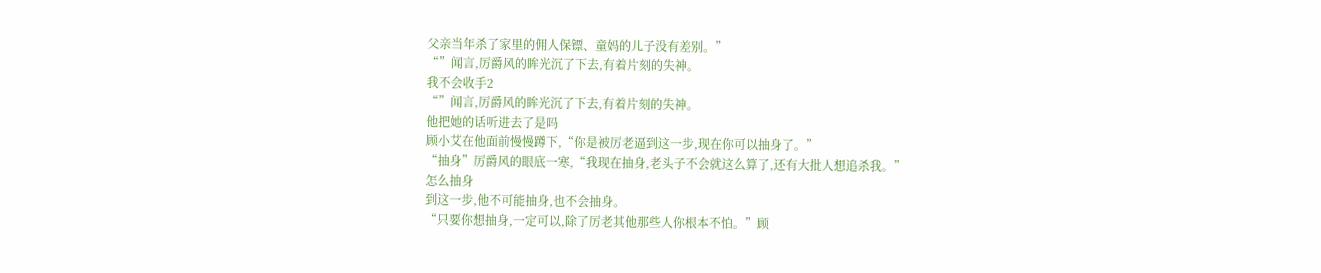父亲当年杀了家里的佣人保镖、童妈的儿子没有差别。”
“”闻言,厉爵风的眸光沉了下去,有着片刻的失神。
我不会收手2
“”闻言,厉爵风的眸光沉了下去,有着片刻的失神。
他把她的话听进去了是吗
顾小艾在他面前慢慢蹲下,“你是被厉老逼到这一步,现在你可以抽身了。”
“抽身”厉爵风的眼底一寒,“我现在抽身,老头子不会就这么算了,还有大批人想追杀我。”
怎么抽身
到这一步,他不可能抽身,也不会抽身。
“只要你想抽身,一定可以,除了厉老其他那些人你根本不怕。”顾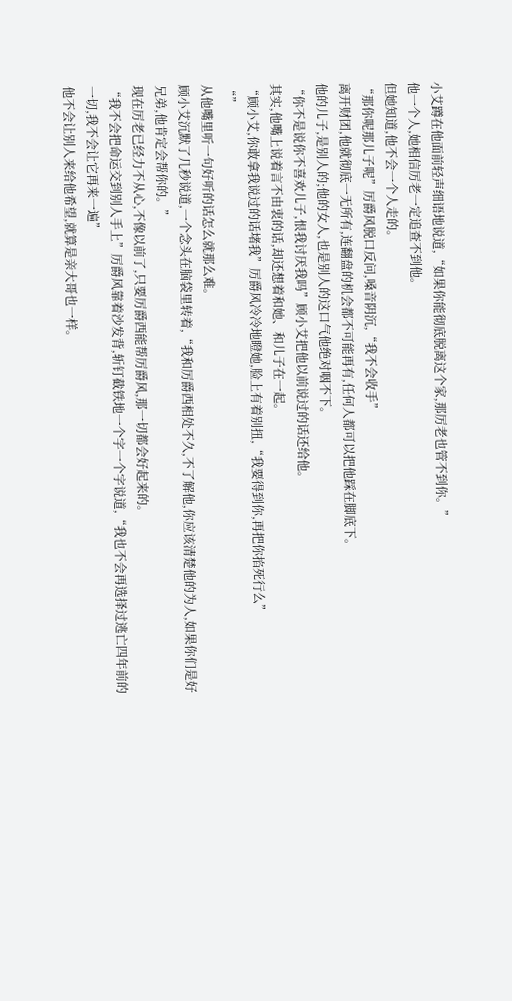小艾蹲在他面前轻声细语地说道,“如果你能彻底脱离这个家,那厉老也管不到你。”
他一个人,她相信厉老一定追查不到他。
但她知道,他不会一个人走的。
“那你呢那儿子呢”厉爵风脱口反问,嗓音阴沉,“我不会收手”
离开财团,他就彻底一无所有,连翻盘的机会都不可能再有,任何人都可以把他踩在脚底下。
他的儿子,是别人的;他的女人,也是别人的这口气他绝对咽不下。
“你不是说你不喜欢儿子,恨我讨厌我吗”顾小艾把他以前说过的话还给他。
其实,他嘴上说着言不由衷的话,却还想着和她、和儿子在一起。
“顾小艾,你敢拿我说过的话堵我”厉爵风冷冷地瞪她,脸上有着别扭,“我要得到你,再把你掐死行么”
“”
从他嘴里听一句好听的话怎么就那么难。
顾小艾沉默了几秒说道,一个念头在脑袋里转着,“我和厉爵西相处不久,不了解他,你应该清楚他的为人,如果你们是好兄弟,他肯定会帮你的。”
现在厉老已经力不从心,不像以前了,只要厉爵西能帮厉爵风,那一切都会好起来的。
“我不会把命运交到别人手上”厉爵风靠着沙发背,斩钉截铁地一个字一个字说道,“我也不会再选择过逃亡四年前的一切,我不会让它再来一遍”
他不会让别人来给他希望,就算是亲大哥也一样。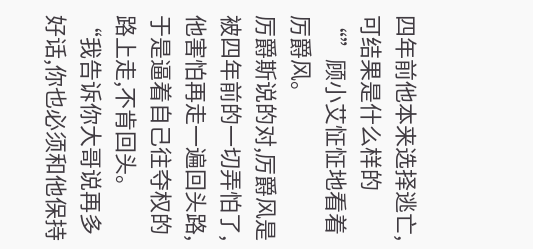四年前他本来选择逃亡,可结果是什么样的
“”顾小艾怔怔地看着厉爵风。
厉爵斯说的对,厉爵风是被四年前的一切弄怕了,他害怕再走一遍回头路,于是逼着自己往夺权的路上走,不肯回头。
“我告诉你大哥说再多好话,你也必须和他保持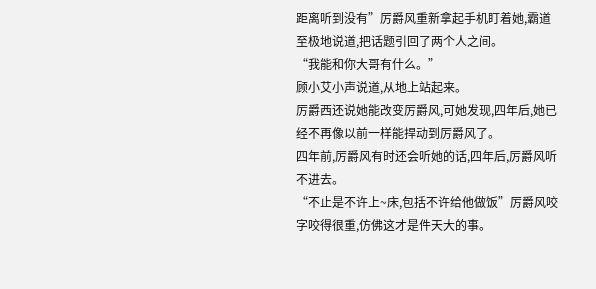距离听到没有”厉爵风重新拿起手机盯着她,霸道至极地说道,把话题引回了两个人之间。
“我能和你大哥有什么。”
顾小艾小声说道,从地上站起来。
厉爵西还说她能改变厉爵风,可她发现,四年后,她已经不再像以前一样能捍动到厉爵风了。
四年前,厉爵风有时还会听她的话,四年后,厉爵风听不进去。
“不止是不许上~床,包括不许给他做饭”厉爵风咬字咬得很重,仿佛这才是件天大的事。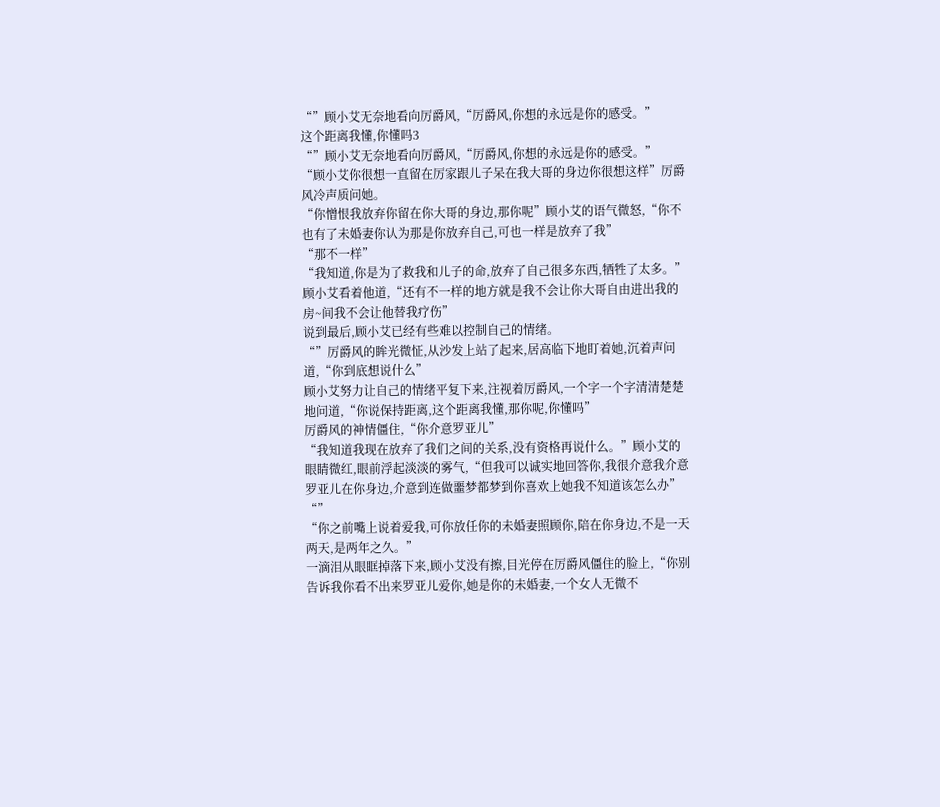“”顾小艾无奈地看向厉爵风,“厉爵风,你想的永远是你的感受。”
这个距离我懂,你懂吗3
“”顾小艾无奈地看向厉爵风,“厉爵风,你想的永远是你的感受。”
“顾小艾你很想一直留在厉家跟儿子呆在我大哥的身边你很想这样”厉爵风冷声质问她。
“你憎恨我放弃你留在你大哥的身边,那你呢”顾小艾的语气微怒,“你不也有了未婚妻你认为那是你放弃自己,可也一样是放弃了我”
“那不一样”
“我知道,你是为了救我和儿子的命,放弃了自己很多东西,牺牲了太多。”顾小艾看着他道,“还有不一样的地方就是我不会让你大哥自由进出我的房~间我不会让他替我疗伤”
说到最后,顾小艾已经有些难以控制自己的情绪。
“”厉爵风的眸光微怔,从沙发上站了起来,居高临下地盯着她,沉着声问道,“你到底想说什么”
顾小艾努力让自己的情绪平复下来,注视着厉爵风,一个字一个字清清楚楚地问道,“你说保持距离,这个距离我懂,那你呢,你懂吗”
厉爵风的神情僵住,“你介意罗亚儿”
“我知道我现在放弃了我们之间的关系,没有资格再说什么。”顾小艾的眼睛微红,眼前浮起淡淡的雾气,“但我可以诚实地回答你,我很介意我介意罗亚儿在你身边,介意到连做噩梦都梦到你喜欢上她我不知道该怎么办”
“”
“你之前嘴上说着爱我,可你放任你的未婚妻照顾你,陪在你身边,不是一天两天,是两年之久。”
一滴泪从眼眶掉落下来,顾小艾没有擦,目光停在厉爵风僵住的脸上,“你别告诉我你看不出来罗亚儿爱你,她是你的未婚妻,一个女人无微不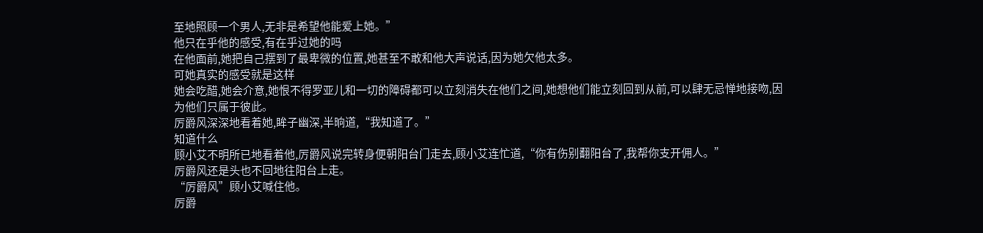至地照顾一个男人,无非是希望他能爱上她。”
他只在乎他的感受,有在乎过她的吗
在他面前,她把自己摆到了最卑微的位置,她甚至不敢和他大声说话,因为她欠他太多。
可她真实的感受就是这样
她会吃醋,她会介意,她恨不得罗亚儿和一切的障碍都可以立刻消失在他们之间,她想他们能立刻回到从前,可以肆无忌惮地接吻,因为他们只属于彼此。
厉爵风深深地看着她,眸子幽深,半晌道,“我知道了。”
知道什么
顾小艾不明所已地看着他,厉爵风说完转身便朝阳台门走去,顾小艾连忙道,“你有伤别翻阳台了,我帮你支开佣人。”
厉爵风还是头也不回地往阳台上走。
“厉爵风”顾小艾喊住他。
厉爵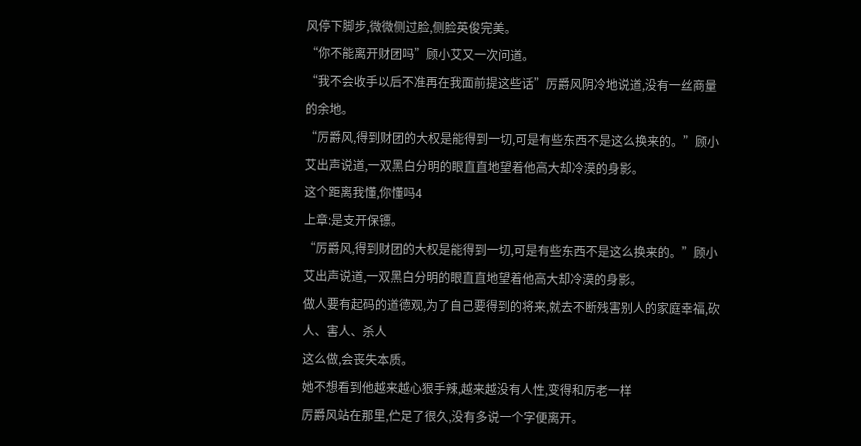风停下脚步,微微侧过脸,侧脸英俊完美。
“你不能离开财团吗”顾小艾又一次问道。
“我不会收手以后不准再在我面前提这些话”厉爵风阴冷地说道,没有一丝商量的余地。
“厉爵风,得到财团的大权是能得到一切,可是有些东西不是这么换来的。”顾小艾出声说道,一双黑白分明的眼直直地望着他高大却冷漠的身影。
这个距离我懂,你懂吗4
上章:是支开保镖。
“厉爵风,得到财团的大权是能得到一切,可是有些东西不是这么换来的。”顾小艾出声说道,一双黑白分明的眼直直地望着他高大却冷漠的身影。
做人要有起码的道德观,为了自己要得到的将来,就去不断残害别人的家庭幸福,砍人、害人、杀人
这么做,会丧失本质。
她不想看到他越来越心狠手辣,越来越没有人性,变得和厉老一样
厉爵风站在那里,伫足了很久,没有多说一个字便离开。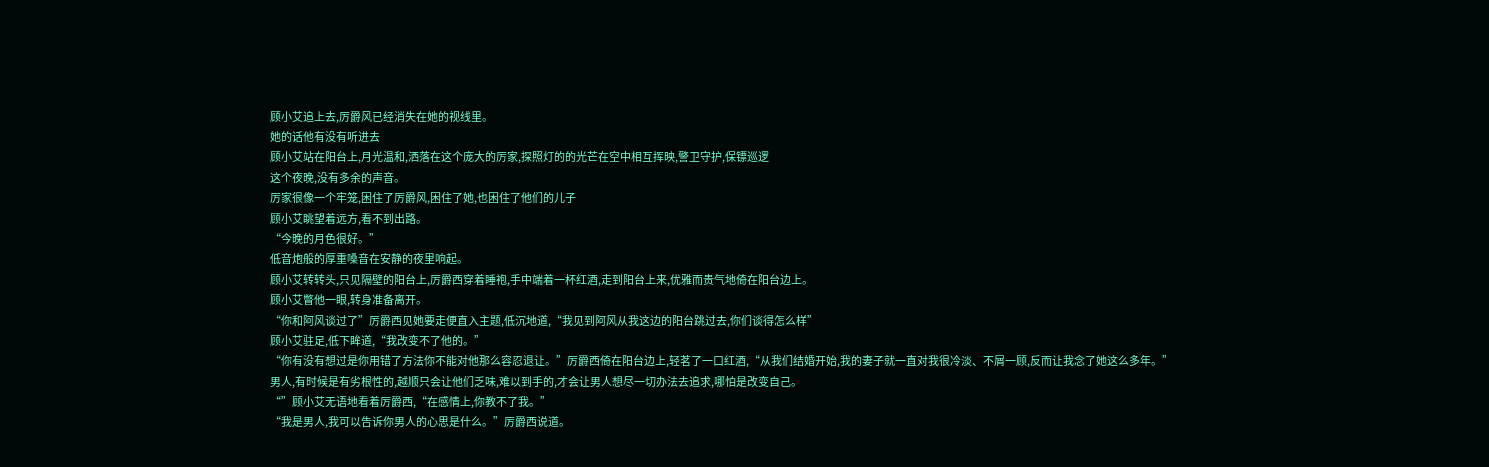顾小艾追上去,厉爵风已经消失在她的视线里。
她的话他有没有听进去
顾小艾站在阳台上,月光温和,洒落在这个庞大的厉家,探照灯的的光芒在空中相互挥映,警卫守护,保镖巡逻
这个夜晚,没有多余的声音。
厉家很像一个牢笼,困住了厉爵风,困住了她,也困住了他们的儿子
顾小艾眺望着远方,看不到出路。
“今晚的月色很好。”
低音炮般的厚重嗓音在安静的夜里响起。
顾小艾转转头,只见隔壁的阳台上,厉爵西穿着睡袍,手中端着一杯红酒,走到阳台上来,优雅而贵气地倚在阳台边上。
顾小艾瞥他一眼,转身准备离开。
“你和阿风谈过了”厉爵西见她要走便直入主题,低沉地道,“我见到阿风从我这边的阳台跳过去,你们谈得怎么样”
顾小艾驻足,低下眸道,“我改变不了他的。”
“你有没有想过是你用错了方法你不能对他那么容忍退让。”厉爵西倚在阳台边上,轻茗了一口红酒,“从我们结婚开始,我的妻子就一直对我很冷淡、不屑一顾,反而让我念了她这么多年。”
男人,有时候是有劣根性的,越顺只会让他们乏味,难以到手的,才会让男人想尽一切办法去追求,哪怕是改变自己。
“”顾小艾无语地看着厉爵西,“在感情上,你教不了我。”
“我是男人,我可以告诉你男人的心思是什么。”厉爵西说道。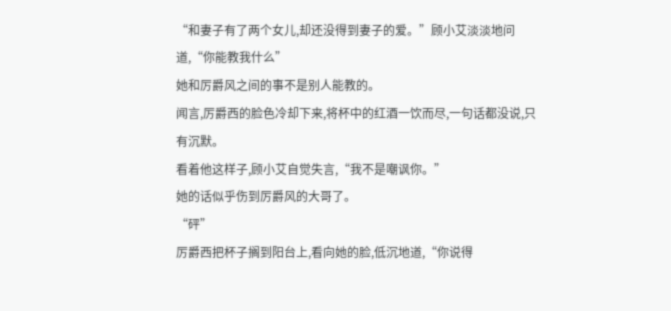“和妻子有了两个女儿,却还没得到妻子的爱。”顾小艾淡淡地问道,“你能教我什么”
她和厉爵风之间的事不是别人能教的。
闻言,厉爵西的脸色冷却下来,将杯中的红酒一饮而尽,一句话都没说,只有沉默。
看着他这样子,顾小艾自觉失言,“我不是嘲讽你。”
她的话似乎伤到厉爵风的大哥了。
“砰”
厉爵西把杯子搁到阳台上,看向她的脸,低沉地道,“你说得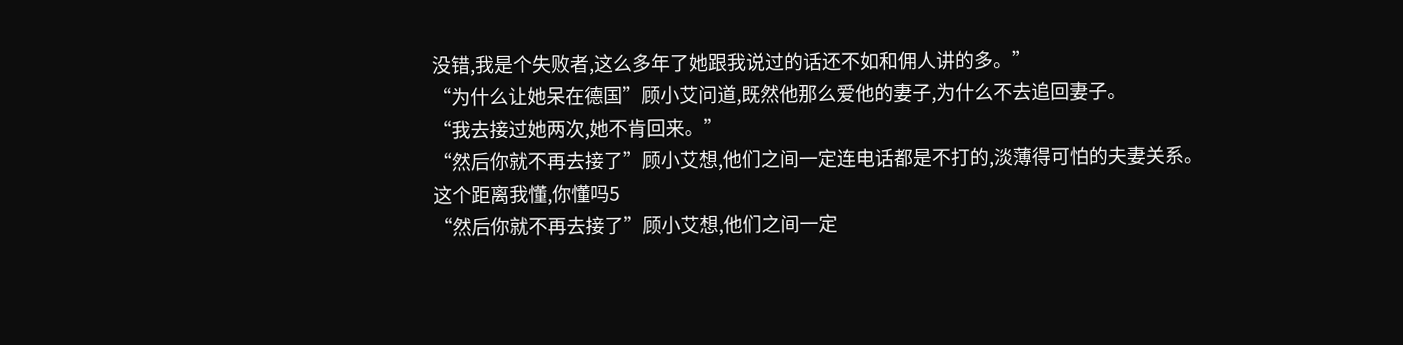没错,我是个失败者,这么多年了她跟我说过的话还不如和佣人讲的多。”
“为什么让她呆在德国”顾小艾问道,既然他那么爱他的妻子,为什么不去追回妻子。
“我去接过她两次,她不肯回来。”
“然后你就不再去接了”顾小艾想,他们之间一定连电话都是不打的,淡薄得可怕的夫妻关系。
这个距离我懂,你懂吗5
“然后你就不再去接了”顾小艾想,他们之间一定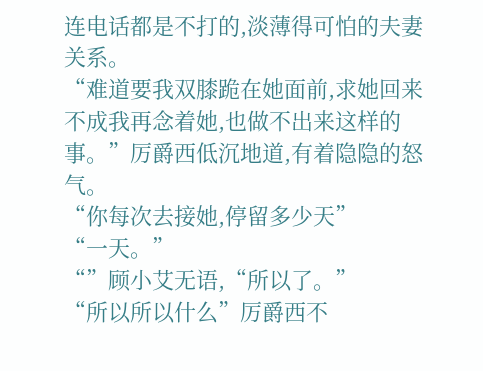连电话都是不打的,淡薄得可怕的夫妻关系。
“难道要我双膝跪在她面前,求她回来不成我再念着她,也做不出来这样的事。”厉爵西低沉地道,有着隐隐的怒气。
“你每次去接她,停留多少天”
“一天。”
“”顾小艾无语,“所以了。”
“所以所以什么”厉爵西不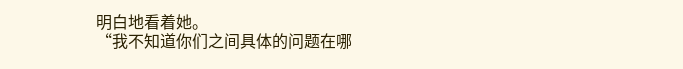明白地看着她。
“我不知道你们之间具体的问题在哪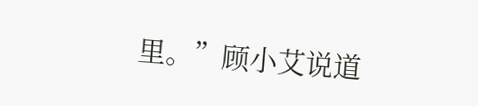里。”顾小艾说道